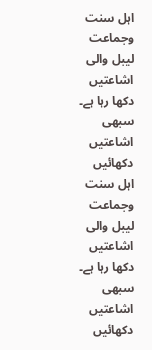اہل سنت وجماعت لیبل والی اشاعتیں دکھا رہا ہے۔ سبھی اشاعتیں دکھائیں
اہل سنت وجماعت لیبل والی اشاعتیں دکھا رہا ہے۔ سبھی اشاعتیں دکھائیں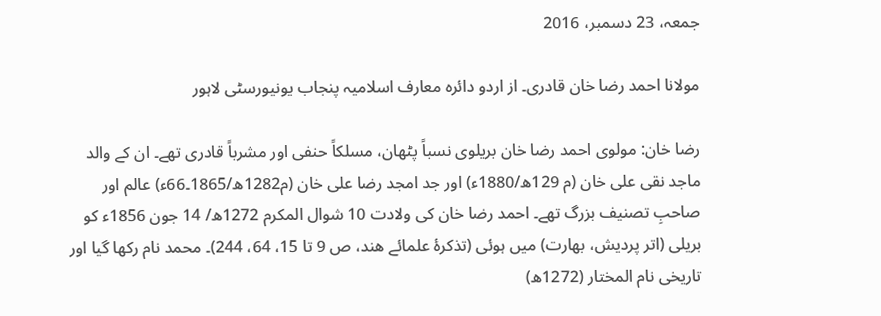جمعہ، 23 دسمبر، 2016

مولانا احمد رضا خان قادری۔ از اردو دائرہ معارف اسلامیہ پنجاب یونیورسٹی لاہور

رضا خان: مولوی احمد رضا خان بریلوی نسباً پٹھان، مسلکاً حنفی اور مشرباً قادری تھے۔ ان کے والد ماجد نقی علی خان (م 129ھ/1880ء) اور جد امجد رضا علی خان (م1282ھ/1865۔66ء) عالم اور صاحبِ تصنیف بزرگ تھے۔ احمد رضا خان کی ولادت 10 شوال المکرم 1272ھ/ 14 جون 1856ء کو بریلی (اتر پردیش، بھارت) میں ہوئی (تذکرۂ علمائے ھند، ص 9 تا 15، 64، 244)۔ محمد نام رکھا گیا اور تاریخی نام المختار (1272ھ)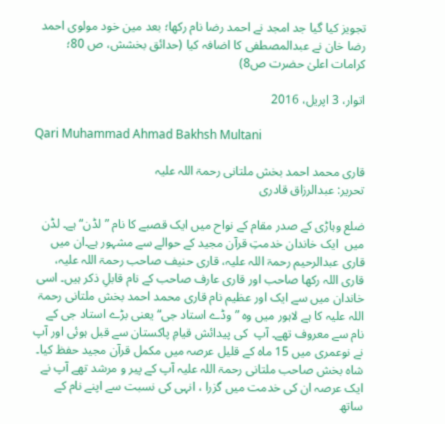تجویز کیا گیا جد امجد نے احمد رضا نام رکھا؛ بعد مین خود مولوی احمد رضا خان نے عبدالمصطفی کا اضافہ کیا (حدائق بخشش، ص 80؛ کرامات اعلیٰ حضرت ص8)

اتوار، 3 اپریل، 2016

Qari Muhammad Ahmad Bakhsh Multani

قاری محمد احمد بخش ملتانی رحمۃ اللہ علیہ
تحریر: عبدالرزاق قادری

ضلع وہاڑی کے صدر مقام کے نواح میں ایک قصبے کا نام ”لڈن“ ہے۔ لڈن میں  ایک خاندان خدمتِ قرآن مجید کے حوالے سے مشہور ہے۔ان میں قاری عبدالرحیم رحمۃ اللہ علیہ، قاری حنیف صاحب رحمۃ اللہ علیہ، قاری اللہ رکھا صاحب اور قاری عارف صاحب کے نام قابلِ ذکر ہیں۔ اسی خاندان میں سے ایک اور عظیم نام قاری محمد احمد بخش ملتانی رحمۃ اللہ علیہ کا ہے لاہور میں وہ ”وڈے استاد جی“ یعنی بڑے استاد جی کے نام سے معروف تھے۔ آپ  کی پیدائش قیامِ پاکستان سے قبل ہوئی اور آپ نے نوعمری میں 15 ماہ کے قلیل عرصہ میں مکمل قرآن مجید حفظ کیا۔ شاہ بخش صاحب ملتانی رحمۃ اللہ علیہ آپ کے پیر و مرشد تھے آپ نے ایک عرصہ ان کی خدمت میں گزرا ، انہی کی نسبت سے اپنے نام کے ساتھ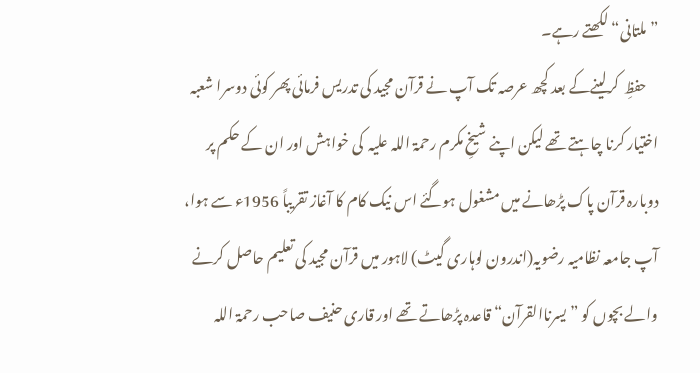”ملتانی“ لکھتے رہے۔
    حفظِ  کرلینےکے بعد کچھ عرصہ تک آپ نے قرآن مجید کی تدریس فرمائی پھر کوئی دوسرا شعبہ اختیار کرنا چاہتے تھے لیکن اپنے شیخِ مکرم رحمۃ اللہ علیہ  کی خواہش اور ان کے حکم پر دوبارہ قرآن پاک پڑھانے میں مشغول ہوگئے اس نیک کام کا آغاز تقریباً 1956ء سے ہوا، آپ جامعہ نظامیہ رضویہ(اندرون لوہاری گیٹ) لاہور میں قرآن مجید کی تعلیم حاصل کرنے والے بچوں کو ”یسرناالقرآن“ قاعدہ پڑھاتے تھے اور قاری حنیف صاحب رحمۃ اللہ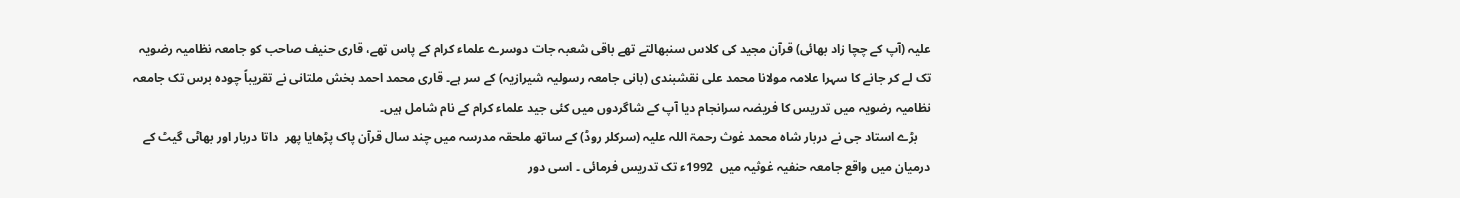علیہ (آپ کے چچا زاد بھائی) قرآن مجید کی کلاس سنبھالتے تھے باقی شعبہ جات دوسرے علماء کرام کے پاس تھے، قاری حنیف صاحب کو جامعہ نظامیہ رضویہ تک لے کر جانے کا سہرا علامہ مولانا محمد علی نقشبندی (بانی جامعہ رسولیہ شیرازیہ) کے سر ہے۔ قاری محمد احمد بخش ملتانی نے تقریباً چودہ برس تک جامعہ نظامیہ رضویہ میں تدریس کا فریضہ سرانجام دیا آپ کے شاگردوں میں کئی جید علماء کرام کے نام شامل ہیں۔
    بڑے استاد جی نے دربار شاہ محمد غوث رحمۃ اللہ علیہ (سرکلر روڈ) کے ساتھ ملحقہ مدرسہ میں چند سال قرآن پاک پڑھایا پھر  داتا دربار اور بھاٹی گیٹ کے درمیان میں واقع جامعہ حنفیہ غوثیہ میں  1992ء تک تدریس فرمائی ۔ اسی دور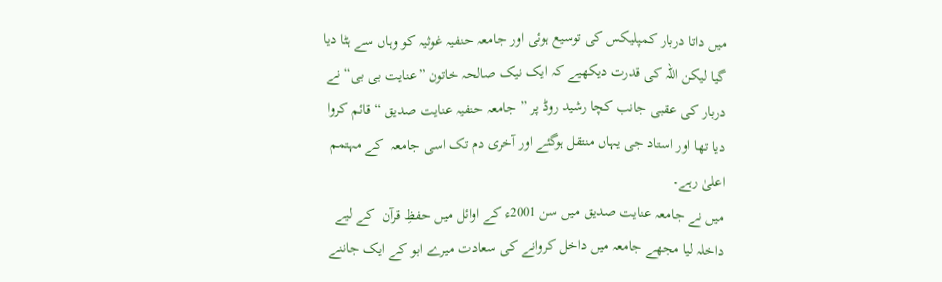میں داتا دربار کمپلیکس کی توسیع ہوئی اور جامعہ حنفیہ غوثیہ کو وہاں سے ہٹا دیا گیا لیکن اللہ کی قدرت دیکھیے کہ ایک نیک صالحہ خاتون ”عنایت بی بی“ نے  دربار کی عقبی جانب کچا رشید روڈ پر ” جامعہ حنفیہ عنایت صدیق “ قائم کروا دیا تھا اور استاد جی یہاں منتقل ہوگئے اور آخری دم تک اسی جامعہ  کے مہتمم اعلیٰ رہے۔
میں نے جامعہ عنایت صدیق میں سن 2001ء کے اوائل میں حفظِ قرآن  کے لیے داخلہ لیا مجھے جامعہ میں داخل کروانے کی سعادت میرے ابو کے ایک جاننے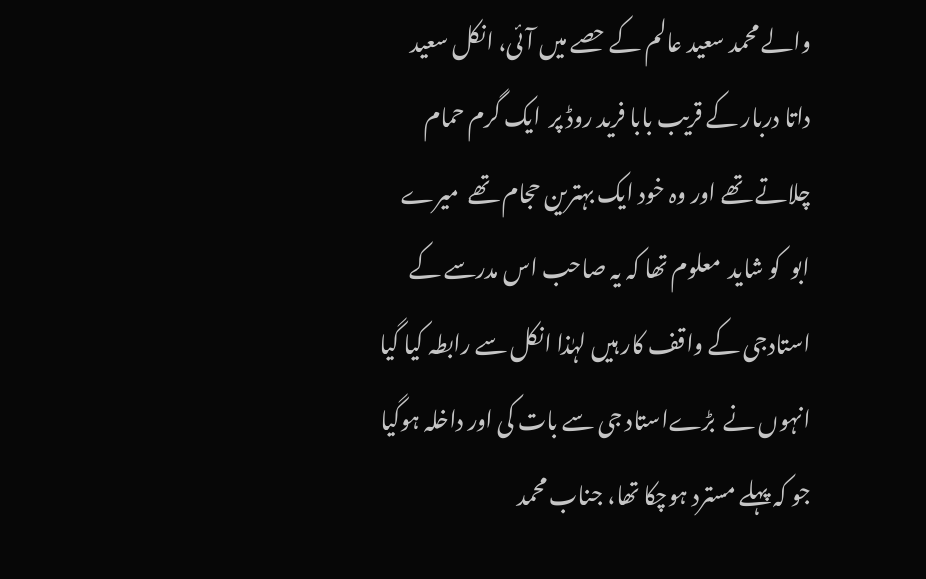والے محمد سعید عالم کے حصے میں آئی، انکل سعید داتا دربار کے قریب بابا فرید روڈ پر  ایک گرم حمام چلاتے تھے اور وہ خود ایک بہترین حجام تھے  میرے ابو  کو شاید  معلوم تھا کہ یہ صاحب اس مدرسے کے استادجی کے واقف کار ہیں لہٰذا انکل سے رابطہ کیا گیا انہوں نے  بڑےاستاد جی سے بات کی اور داخلہ ہوگیا جو کہ پہلے مسترد ہوچکا تھا، جناب محمد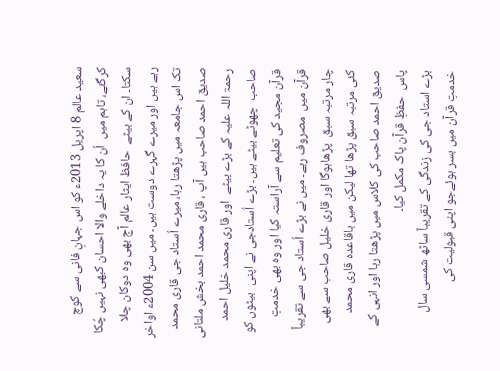سعید عالم 8 اپریل 2013ء کو اس جہانِ فانی سے کوچ کرگئے، تاہم میں  اُن کا یہ داخلے والا احسان کبھی نہیں چُکا سکتا۔ ان کے بیٹے  حافظ ایثار عالم آج بھی وہ دوکان چلا رہے ہیں اور میرے گہرے دوست ہیں۔ میں سن 2004ء اواخر تک اس جامعہ میں پڑھتا رہا، میرے اُستاد جی قاری محمد صدیق احمد صاحب ہیں آپ ، قاری محمد احمد بخش ملتانی رحمۃ اللہ علیہ کے بڑے بیٹے  اور قاری محمد خلیل احمد صاحب  چھوٹے بیٹے ہیں۔ بڑے اُستادجی نے اپنی  بیٹوں کو قرآن مجید کی تعلیم سے آراستہ کیا اور وہ بھی خدمتِ قرآن میں  مصروف رہے۔ میں نے بڑے اُستاد جی سے تقریباً چار مرتبہ سبق  پڑھاہوگا اور قاری خلیل صاحب سے بھی کئی مرتبہ سبق پڑھا تھا لیکن میں باقاعدہ قاری محمد صدیق احمد صاحب کی کلاس میں پڑھتا رہا اور انہی کے پاس  حفظِ قرآن پاک مکمل کیا۔
بڑے استاد جی کی زندگی کے تقریباً ساٹھ شمسی سال خدمتِ قرآن میں بسر ہوئےجو اپنی قبولیت کی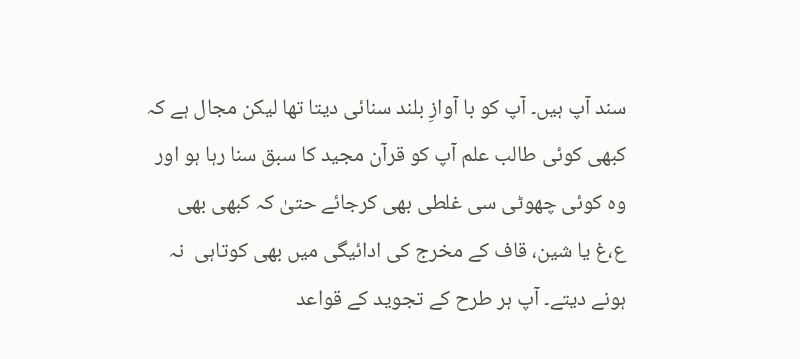سند آپ ہیں۔ آپ کو با آوازِ بلند سنائی دیتا تھا لیکن مجال ہے کہ کبھی کوئی طالب علم آپ کو قرآن مجید کا سبق سنا رہا ہو اور وہ کوئی چھوٹی سی غلطی بھی کرجائے حتیٰ کہ کبھی بھی ع،غ یا شین، قاف کے مخرج کی ادائیگی میں بھی کوتاہی  نہ ہونے دیتے۔ آپ ہر طرح کے تجوید کے قواعد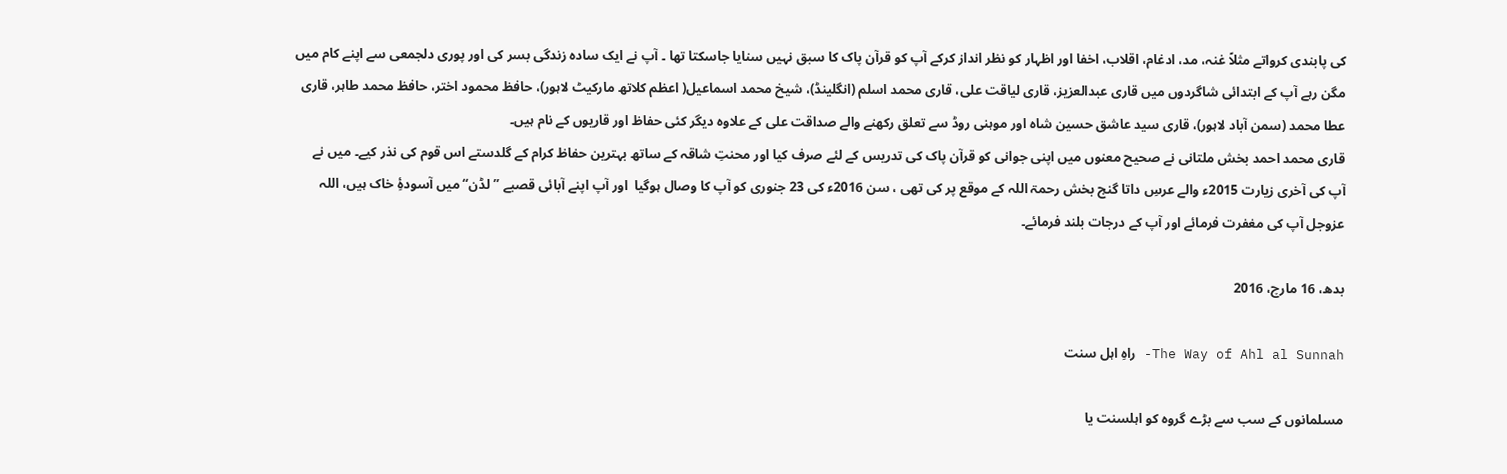کی پابندی کرواتے مثلاً غنہ، مد، ادغام، اقلاب، اخفا اور اظہار کو نظر انداز کرکے آپ کو قرآن پاک کا سبق نہیں سنایا جاسکتا تھا ۔ آپ نے ایک سادہ زندگی بسر کی اور پوری دلجمعی سے اپنے کام میں مگن رہے آپ کے ابتدائی شاگردوں میں قاری عبدالعزیز، قاری لیاقت علی، قاری محمد اسلم (انگلینڈ)، شیخ محمد اسماعیل( اعظم کلاتھ مارکیٹ لاہور)، حافظ محمود اختر، حافظ محمد طاہر، قاری عطا محمد (سمن آباد لاہور)، قاری سید عاشق حسین شاہ اور موہنی روڈ سے تعلق رکھنے والے صداقت علی کے علاوہ دیگر کئی حفاظ اور قاریوں کے نام ہیں۔
قاری محمد احمد بخش ملتانی نے صحیح معنوں میں اپنی جوانی کو قرآن پاک کی تدریس کے لئے صرف کیا اور محنتِ شاقہ کے ساتھ بہترین حفاظ کرام کے گلدستے اس قوم کی نذر کیے۔ میں نے آپ کی آخری زیارت 2015ء والے عرسِ داتا گنج بخش رحمۃ اللہ کے موقع پر کی تھی ، سن 2016ء کی 23 جنوری کو آپ کا وصال ہوگیا  اور آپ اپنے آبائی قصبے ”لڈن“ میں آسودۂِ خاک ہیں، اللہ عزوجل آپ کی مغفرت فرمائے اور آپ کے درجات بلند فرمائے۔

بدھ، 16 مارچ، 2016

The Way of Ahl al Sunnah- راہِ اہل سنت

مسلمانوں کے سب سے بڑے گروہ کو اہلسنت یا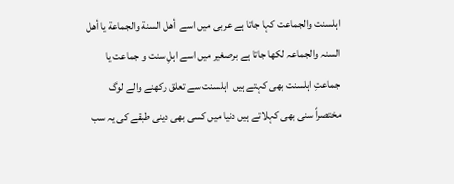اہلسنت والجماعت کہا جاتا ہے عربی میں اسے  أهل السنة والجماعة یا أهل السنہ والجماعہ لکھا جاتا ہے برصغیر میں اسے اہلِ سنت و جماعت یا جماعتِ اہلسنت بھی کہتے ہیں  اہلسنت سے تعلق رکھنے والے لوگ مختصراً سنی بھی کہلاتے ہیں دنیا میں کسی بھی دینی طبقے کی یہ سب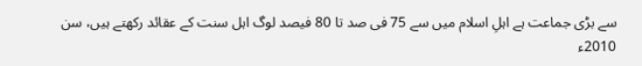سے بڑی جماعت ہے اہلِ اسلام میں سے 75 فی صد تا 80 فیصد لوگ اہل سنت کے عقائد رکھتے ہیں، سن 2010ء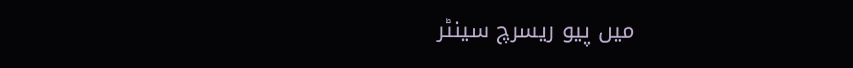میں پیو ریسرچ سینٹر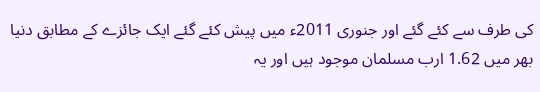کی طرف سے کئے گئے اور جنوری 2011ء میں پیش کئے گئے ایک جائزے کے مطابق دنیا بھر میں 1.62 ارب مسلمان موجود ہیں اور یہ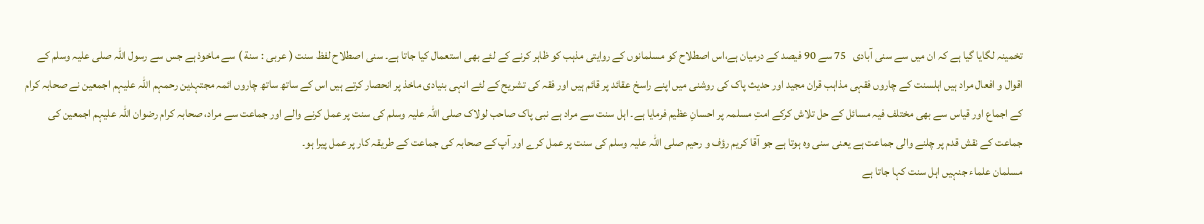تخمینہ لگایا گیا ہے کہ ان میں سے سنی آبادی   75 سے 90 فیصد کے درمیان ہے،اس اصطلاح کو مسلمانوں کے روایتی مذہب کو ظاہر کرنے کے لئے بھی استعمال کیا جاتا ہے۔ سنی اصطلاح لفظ سنت ( عربی : سنة ) سے ماخوذ ہے جس سے رسول اللہ صلی علیہ وسلم کے اقوال و افعال مراد ہیں اہلسنت کے چاروں فقہی مذاہب قران مجید اور حدیث پاک کی روشنی میں اپنے راسخ عقائد پر قائم ہیں اور فقہ کی تشریح کے لئے انہی بنیادی ماخذ پر انحصار کرتے ہیں اس کے ساتھ ساتھ چاروں ائمہ مجتہدین رحمہم اللہ علیہم اجمعین نے صحابہ کرام کے اجماع اور قیاس سے بھی مختلف فیہ مسائل کے حل تلاش کرکے امتِ مسلمہ پر احسانِ عظیم فرمایا ہے۔ اہل سنت سے مراد ہے نبی پاک صاحب لولاک صلی اللہ علیہ وسلم کی سنت پر عمل کرنے والے اور جماعت سے مراد، صحابہ کرام رضوان اللہ علیہم اجمعین کی جماعت کے نقش قدم پر چلنے والی جماعت ہے یعنی سنی وہ ہوتا ہے جو آقا کریم رؤف و رحیم صلی اللہ علیہ وسلم کی سنت پر عمل کرے اور آپ کے صحابہ کی جماعت کے طریقہ کار پر عمل پیرا ہو۔
مسلمان علماء جنہیں اہل سنت کہا جاتا ہے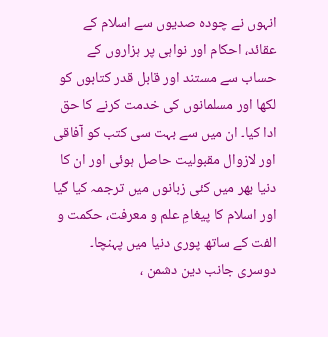انہوں نے چودہ صدیوں سے اسلام کے عقائد، احکام اور نواہی پر ہزاروں کے حساب سے مستند اور قابل قدر کتابوں کو لکھا اور مسلمانوں کی خدمت کرنے کا حق ادا کیا۔ ان میں سے بہت سی کتب کو آفاقی اور لازوال مقبولیت حاصل ہوئی اور ان کا دنیا بھر میں کئی زبانوں میں ترجمہ کیا گیا اور اسلام کا پیغامِ علم و معرفت، حکمت و الفت کے ساتھ پوری دنیا میں پہنچا۔ دوسری جانب دین دشمن ،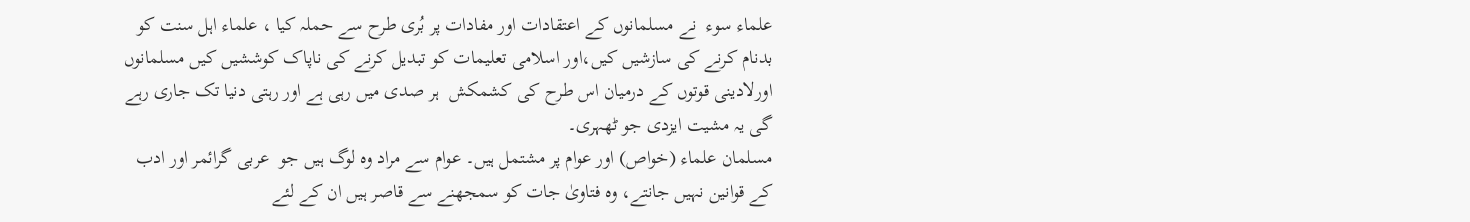علماء سوء  نے مسلمانوں کے اعتقادات اور مفادات پر بُری طرح سے حملہ کیا ، علماء اہل سنت کو بدنام کرنے کی سازشیں کیں،اور اسلامی تعلیمات کو تبدیل کرنے کی ناپاک کوششیں کیں مسلمانوں اورلادینی قوتوں کے درمیان اس طرح کی کشمکش  ہر صدی میں رہی ہے اور رہتی دنیا تک جاری رہے گی یہ مشیت ایزدی جو ٹھہری۔
مسلمان علماء (خواص) اور عوام پر مشتمل ہیں۔ عوام سے مراد وہ لوگ ہیں جو  عربی گرائمر اور ادب کے قوانین نہیں جانتے، وہ فتاویٰ جات کو سمجھنے سے قاصر ہیں ان کے لئے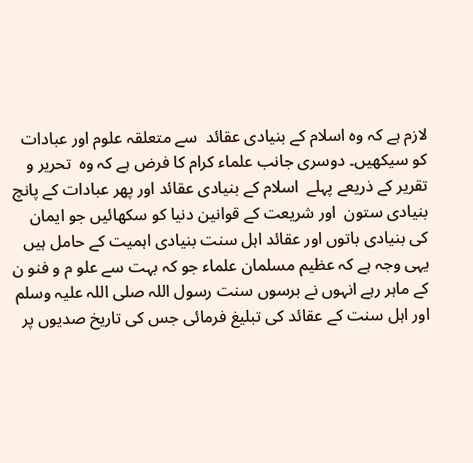لازم ہے کہ وہ اسلام کے بنیادی عقائد  سے متعلقہ علوم اور عبادات کو سیکھیں۔ دوسری جانب علماء کرام کا فرض ہے کہ وہ  تحریر و تقریر کے ذریعے پہلے  اسلام کے بنیادی عقائد اور پھر عبادات کے پانچ بنیادی ستون  اور شریعت کے قوانین دنیا کو سکھائیں جو ایمان کی بنیادی باتوں اور عقائد اہل سنت بنیادی اہمیت کے حامل ہیں یہی وجہ ہے کہ عظیم مسلمان علماء جو کہ بہت سے علو م و فنو ن کے ماہر رہے انہوں نے برسوں سنت رسول اللہ صلی اللہ علیہ وسلم اور اہل سنت کے عقائد کی تبلیغ فرمائی جس کی تاریخ صدیوں پر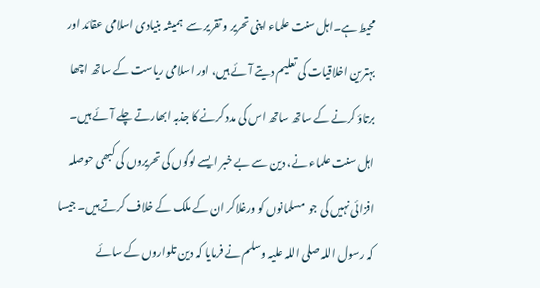محیط ہے۔اہل سنت علماء اپنی تحریر و تقریر سے  ہمیشہ بنیادی اسلامی عقائد اور بہترین اخلاقیات کی تعلیم دیتے آئے ہیں، اور اسلامی ریاست کے ساتھ اچھا برتاؤ کرنے کے ساتھ ساتھ اس کی مدد کرنے کا جذبہ ابھارتے چلے آئے ہیں۔ اہل سنت علماء نے، دین سے بے خبر ایسے لوگوں کی تحریروں کی کبھی حوصلہ افزائی نہیں کی جو  مسلمانوں کو ورغلاکر ان کے ملک کے خلاف کرتے ہیں۔ جیسا کہ رسول اللہ صلی اللہ علیہ وسلم نے فرمایا کہ دین تلواروں کے سائے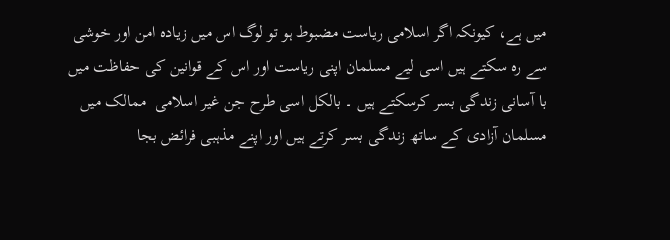میں ہے، کیونکہ اگر اسلامی ریاست مضبوط ہو تو لوگ اس میں زیادہ امن اور خوشی سے رہ سکتے ہیں اسی لیے مسلمان اپنی ریاست اور اس کے قوانین کی حفاظت میں با آسانی زندگی بسر کرسکتے ہیں ۔ بالکل اسی طرح جن غیر اسلامی  ممالک میں مسلمان آزادی کے ساتھ زندگی بسر کرتے ہیں اور اپنے مذہبی فرائض بجا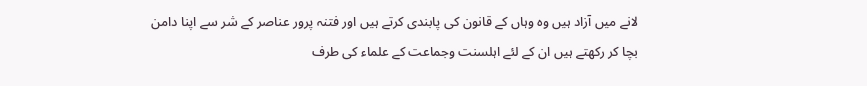لانے میں آزاد ہیں وہ وہاں کے قانون کی پابندی کرتے ہیں اور فتنہ پرور عناصر کے شر سے اپنا دامن بچا کر رکھتے ہیں ان کے لئے اہلسنت وجماعت کے علماء کی طرف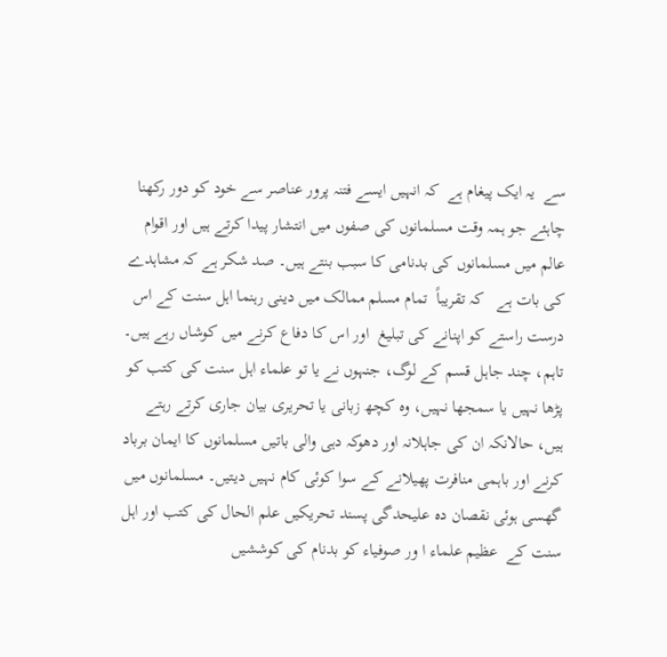سے  یہ ایک پیغام ہے  کہ انہیں ایسے فتنہ پرور عناصر سے خود کو دور رکھنا چاہئے جو ہمہ وقت مسلمانوں کی صفوں میں انتشار پیدا کرتے ہیں اور اقوام عالم میں مسلمانوں کی بدنامی کا سبب بنتے ہیں۔ صد شکر ہے کہ مشاہدے کی بات ہے   کہ تقریباً  تمام مسلم ممالک میں دینی رہنما اہل سنت کے اس درست راستے کو اپنانے کی تبلیغ  اور اس کا دفاع کرنے میں کوشاں رہے ہیں۔  تاہم، چند جاہل قسم کے لوگ، جنہوں نے یا تو علماء اہل سنت کی کتب کو پڑھا نہیں یا سمجھا نہیں، وہ کچھ زبانی یا تحریری بیان جاری کرتے رہتے ہیں، حالانکہ ان کی جاہلانہ اور دھوکہ دہی والی باتیں مسلمانوں کا ایمان برباد کرنے اور باہمی منافرت پھیلانے کے سوا کوئی کام نہیں دیتیں۔ مسلمانوں میں گھسی ہوئی نقصان دہ علیحدگی پسند تحریکیں علم الحال کی کتب اور اہل سنت کے  عظیم علماء ا ور صوفیاء کو بدنام کی کوششیں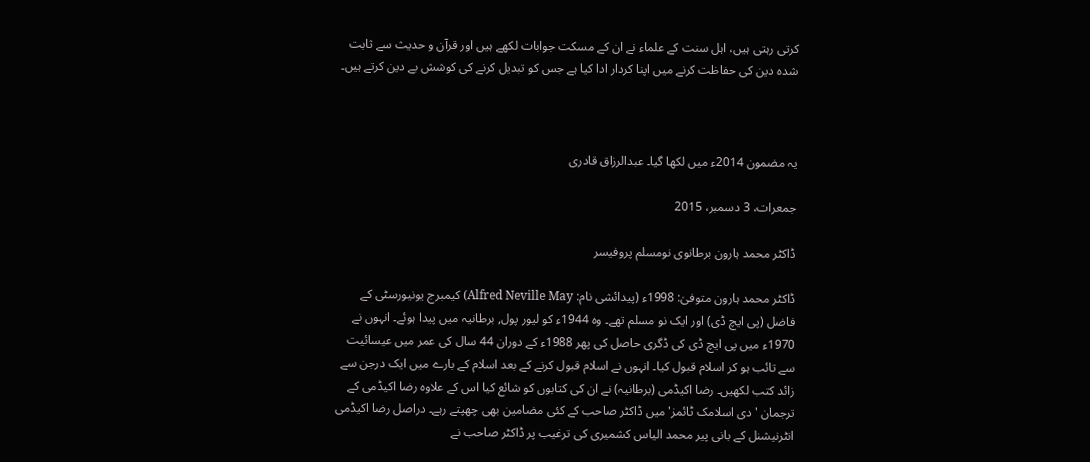کرتی رہتی ہیں، اہل سنت کے علماء نے ان کے مسکت جوابات لکھے ہیں اور قرآن و حدیث سے ثابت شدہ دین کی حفاظت کرنے میں اپنا کردار ادا کیا ہے جس کو تبدیل کرنے کی کوشش بے دین کرتے ہیں۔



یہ مضمون 2014ء میں لکھا گیا۔ عبدالرزاق قادری

جمعرات، 3 دسمبر، 2015

ڈاکٹر محمد ہارون برطانوی نومسلم پروفیسر

ڈاکٹر محمد ہارون متوفیٰ: 1998ء (پیدائشی نام: Alfred Neville May) کیمبرج یونیورسٹی کے فاضل (پی ایچ ڈی) اور ایک نو مسلم تھے۔ وہ 1944ء کو لیور پول, برطانیہ میں پیدا ہوئے۔ انہوں نے 1970ء میں پی ایچ ڈی کی ڈگری حاصل کی پھر 1988ء کے دوران 44 سال کی عمر میں عیسائیت سے تائب ہو کر اسلام قبول کیا۔ انہوں نے اسلام قبول کرنے کے بعد اسلام کے بارے میں ایک درجن سے زائد کتب لکھیں۔ رضا اکیڈمی (برطانیہ) نے ان کی کتابوں کو شائع کیا اس کے علاوہ رضا اکیڈمی کے ترجمان 'دی اسلامک ٹائمز' میں ڈاکٹر صاحب کے کئی مضامین بھی چھپتے رہے۔ دراصل رضا اکیڈمی انٹرنیشنل کے بانی پیر محمد الیاس کشمیری کی ترغیب پر ڈاکٹر صاحب نے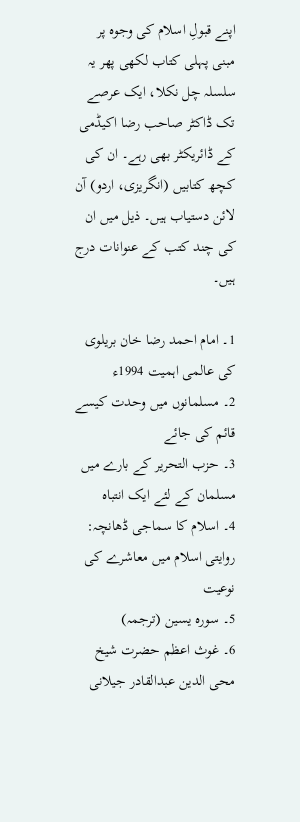اپنے قبولِ اسلام کی وجوہ پر مبنی پہلی کتاب لکھی پھر یہ سلسلہ چل نکلا، ایک عرصے تک ڈاکٹر صاحب رضا اکیڈمی کے ڈائریکٹر بھی رہے۔ ان کی کچھ کتابیں (انگریزی، اردو) آن لائن دستیاب ہیں۔ ذیل میں ان کی چند کتب کے عنوانات درج ہیں۔

1۔ امام احمد رضا خان بریلوی کی عالمی اہمیت 1994ء
2۔ مسلمانوں میں وحدت کیسے قائم کی جائے
3۔ حزب التحریر کے بارے میں مسلمان کے لئے ایک انتباہ
4۔ اسلام کا سماجی ڈھانچہ: روایتی اسلام میں معاشرے کی نوعیت
5۔ سورہ یسین (ترجمہ)
6۔ غوث اعظم حضرت شیخ محی الدین عبدالقادر جیلانی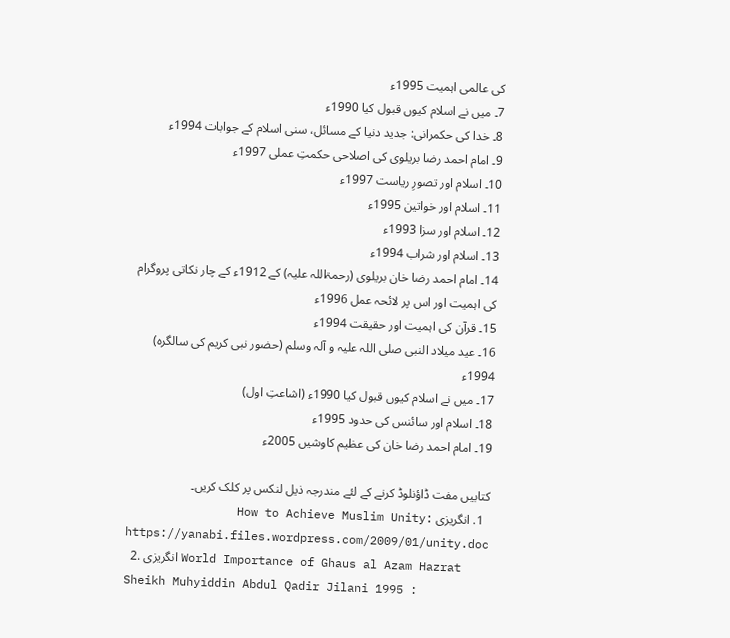کی عالمی اہمیت 1995ء
7۔ میں نے اسلام کیوں قبول کیا 1990ء
8۔ خدا کی حکمرانی: جدید دنیا کے مسائل، سنی اسلام کے جوابات 1994ء
9۔ امام احمد رضا بریلوی کی اصلاحی حکمتِ عملی 1997ء
10۔ اسلام اور تصورِ ریاست 1997ء
11۔ اسلام اور خواتین 1995ء
12۔ اسلام اور سزا 1993ء
13۔ اسلام اور شراب 1994ء
14۔ امام احمد رضا خان بریلوی (رحمۃاللہ علیہ) کے 1912ء کے چار نکاتی پروگرام کی اہمیت اور اس پر لائحہ عمل 1996ء
15۔ قرآن کی اہمیت اور حقیقت 1994ء
16۔ عید میلاد النبی صلی اللہ علیہ و آلہ وسلم (حضور نبی کریم کی سالگرہ) 1994ء
17۔ میں نے اسلام کیوں قبول کیا 1990ء (اشاعتِ اول)
18۔ اسلام اور سائنس کی حدود 1995ء
19۔ امام احمد رضا خان کی عظیم کاوشیں 2005ء

کتابیں مفت ڈاؤنلوڈ کرنے کے لئے مندرجہ ذیل لنکس پر کلک کریں۔
  1. انگریزی How to Achieve Muslim Unity: https://yanabi.files.wordpress.com/2009/01/unity.doc
  2. انگریزی World Importance of Ghaus al Azam Hazrat Sheikh Muhyiddin Abdul Qadir Jilani 1995 :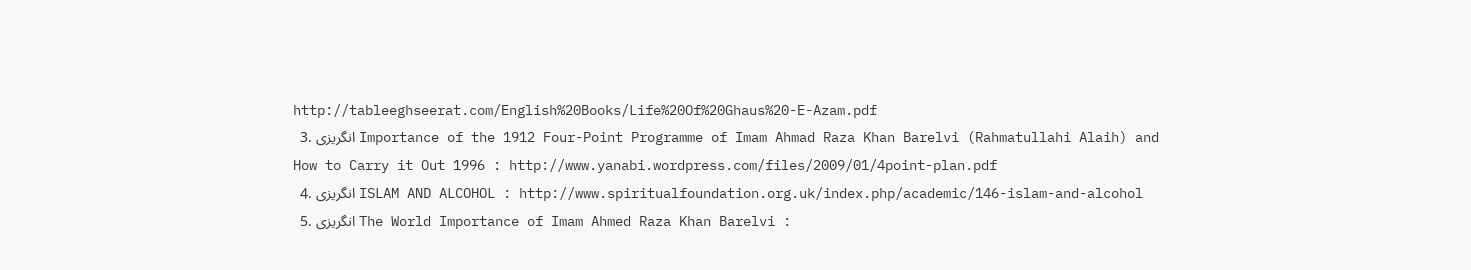http://tableeghseerat.com/English%20Books/Life%20Of%20Ghaus%20-E-Azam.pdf
  3. انگریزی Importance of the 1912 Four-Point Programme of Imam Ahmad Raza Khan Barelvi (Rahmatullahi Alaih) and How to Carry it Out 1996 : http://www.yanabi.wordpress.com/files/2009/01/4point-plan.pdf
  4. انگریزی ISLAM AND ALCOHOL : http://www.spiritualfoundation.org.uk/index.php/academic/146-islam-and-alcohol
  5. انگریزی The World Importance of Imam Ahmed Raza Khan Barelvi :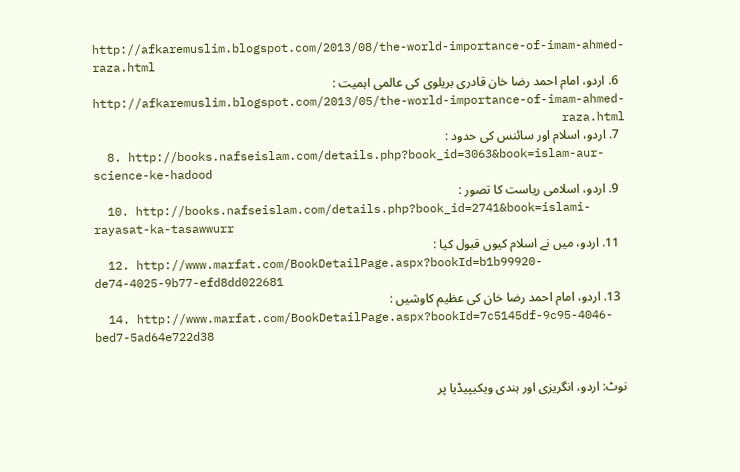http://afkaremuslim.blogspot.com/2013/08/the-world-importance-of-imam-ahmed-raza.html
  6. اردو، امام احمد رضا خان قادری بریلوی کی عالمی اہمیت : http://afkaremuslim.blogspot.com/2013/05/the-world-importance-of-imam-ahmed-raza.html
  7. اردو، اسلام اور سائنس کی حدود :
  8. http://books.nafseislam.com/details.php?book_id=3063&book=islam-aur-science-ke-hadood
  9. اردو، اسلامی ریاست کا تصور :
  10. http://books.nafseislam.com/details.php?book_id=2741&book=islami-rayasat-ka-tasawwurr
  11. اردو، میں نے اسلام کیوں قبول کیا :
  12. http://www.marfat.com/BookDetailPage.aspx?bookId=b1b99920-de74-4025-9b77-efd8dd022681
  13. اردو، امام احمد رضا خان کی عظیم کاوشیں :
  14. http://www.marfat.com/BookDetailPage.aspx?bookId=7c5145df-9c95-4046-bed7-5ad64e722d38


نوٹ: اردو، انگریزی اور ہندی ویکیپیڈیا پر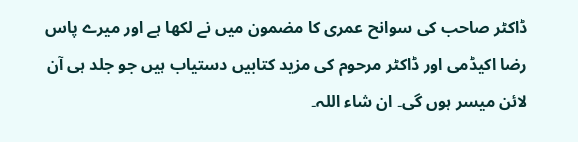ڈاکٹر صاحب کی سوانح عمری کا مضمون میں نے لکھا ہے اور میرے پاس رضا اکیڈمی اور ڈاکٹر مرحوم کی مزید کتابیں دستیاب ہیں جو جلد ہی آن لائن میسر ہوں گی۔ ان شاء اللہ۔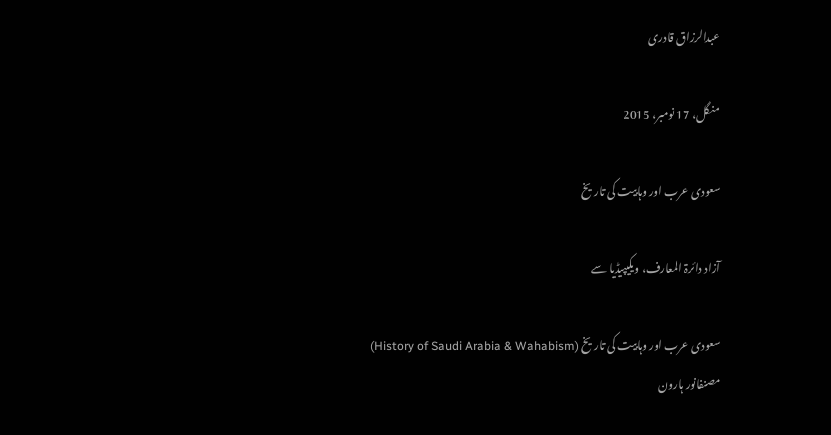عبدالرزاق قادری

منگل، 17 نومبر، 2015

سعودی عرب اور وہابیت کی تاریخ

آزاد دائرۃ المعارف، ویکیپیڈیا سے

سعودی عرب اور وہابیت کی تاریخ (History of Saudi Arabia & Wahabism)
مصنفانور ہارون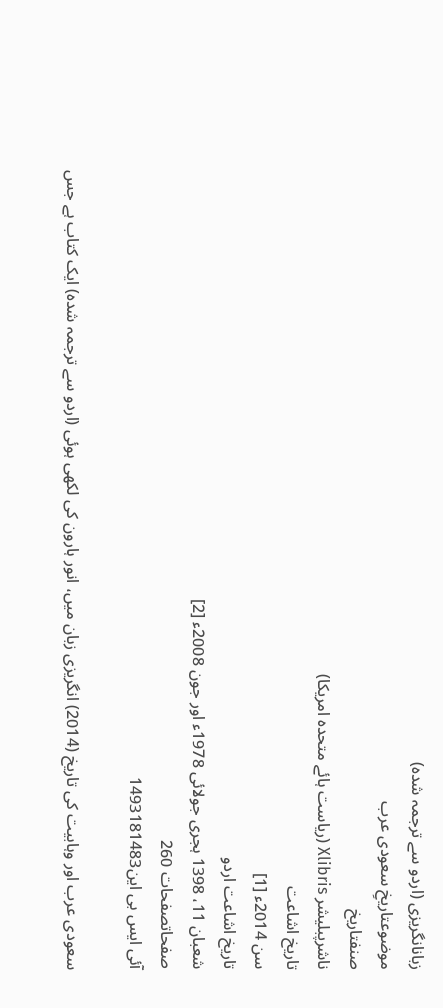زبانانگریزی (اردو سے ترجمہ شدہ)
موضوعتاریخِ سعودی عرب
صنفتاریخ
ناشرپبلیشر Xlibris (ریاست ہائے متحدہ امریکا)
تاریخ اشاعت
سن 2014ء [1]
تاریخ اشاعت اردو
شعبان 11، 1398 ہجری جولائی 1978ء اور جون 2008ء [2]
صفحاتصفحات 260
آئی ایس بی این1493181483

سعودی عرب اور وہابیت کی تاریخ (2014) انگریزی زبان میں، انور ہارون کی لکھی ہوئی (اردو سے ترجمہ شدہ) ایک کتاب ہے جس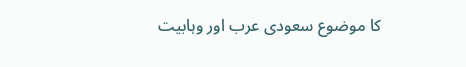کا موضوع سعودی عرب اور وہابیت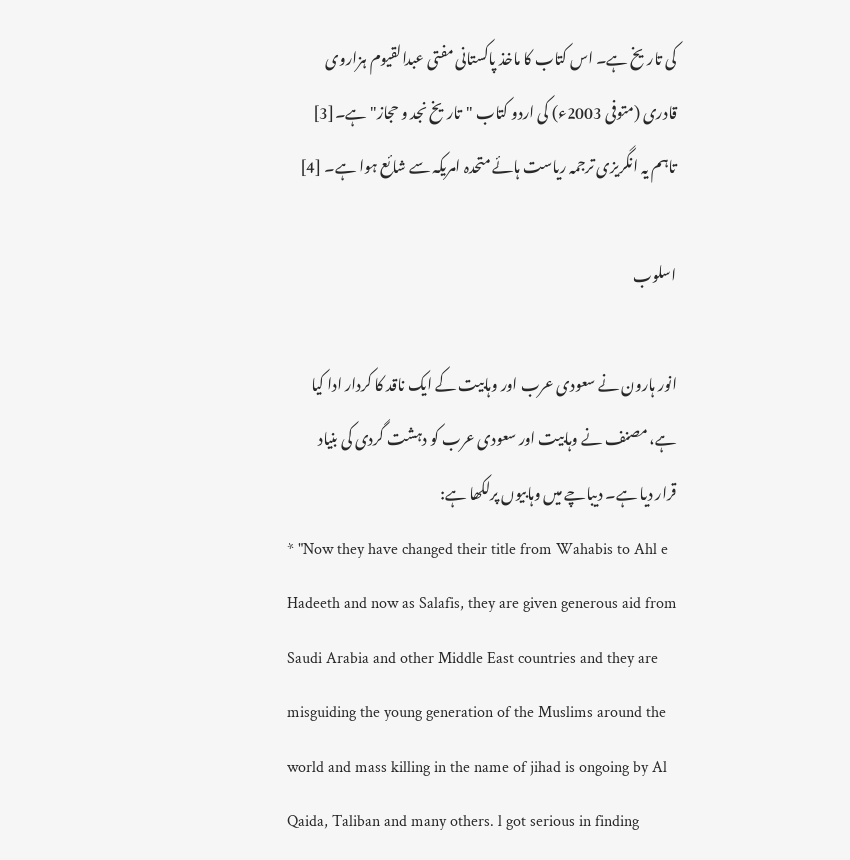کی تاریخ ہے۔ اس کتاب کا ماخذ پاکستانی مفتی عبدالقیوم ہزاروی قادری (متوفی 2003ء) کی اردو کتاب "تاریخ نجد و حجاز" ہے۔[3] تاہم یہ انگریزی ترجمہ ریاست ہائے متحدہ امریکہ سے شائع ہوا ہے۔ [4]

اسلوب

انور ہارون نے سعودی عرب اور وہابیت کے ایک ناقد کا کردار ادا کیا ہے، مصنف نے وہابیت اور سعودی عرب کو دہشت گردی کی بنیاد قرار دیا ہے۔ دیباچے میں وہابیوں پرلکھا ہے:
* "Now they have changed their title from Wahabis to Ahl e Hadeeth and now as Salafis, they are given generous aid from Saudi Arabia and other Middle East countries and they are misguiding the young generation of the Muslims around the world and mass killing in the name of jihad is ongoing by Al Qaida, Taliban and many others. l got serious in finding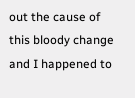out the cause of this bloody change and I happened to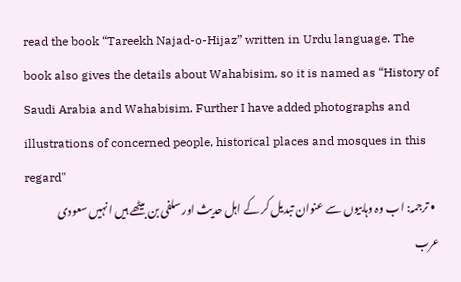read the book “Tareekh Najad-o-Hijaz” written in Urdu language. The book also gives the details about Wahabisim, so it is named as “History of Saudi Arabia and Wahabisim. Further I have added photographs and illustrations of concerned people, historical places and mosques in this regard"
  • ترجمہ: اب وہ وہابیوں سے عنوان تبدیل کر کے اہل حدیث اور سلفی بن بیٹھے ہیں انہیں سعودی عرب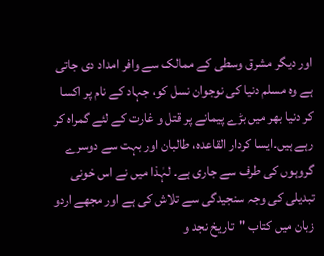اور دیگر مشرق وسطی کے ممالک سے وافر امداد دی جاتی ہے وہ مسلم دنیا کی نوجوان نسل کو، جہاد کے نام پر اکسا کر دنیا بھر میں بڑے پیمانے پر قتل و غارت کے لئے گمراہ کر رہے ہیں۔ایسا کردار القاعدہ، طالبان اور بہت سے دوسرے گروہوں کی طرف سے جاری ہے۔ لہٰذا میں نے اس خونی تبدیلی کی وجہ سنجیدگی سے تلاش کی ہے اور مجھے اردو زبان میں کتاب "تاریخ نجد و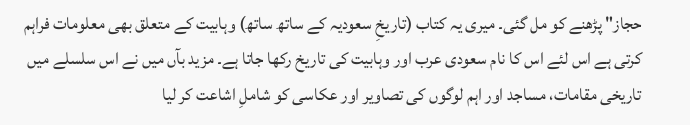حجاز" پڑھنے کو مل گئی۔ میری یہ کتاب (تاریخِ سعودیہ کے ساتھ ساتھ) وہابیت کے متعلق بھی معلومات فراہم کرتی ہے اس لئے اس کا نام سعودی عرب اور وہابیت کی تاریخ رکھا جاتا ہے۔ مزید بآں میں نے اس سلسلے میں تاریخی مقامات، مساجد اور اہم لوگوں کی تصاویر اور عکاسی کو شاملِ اشاعت کر لیا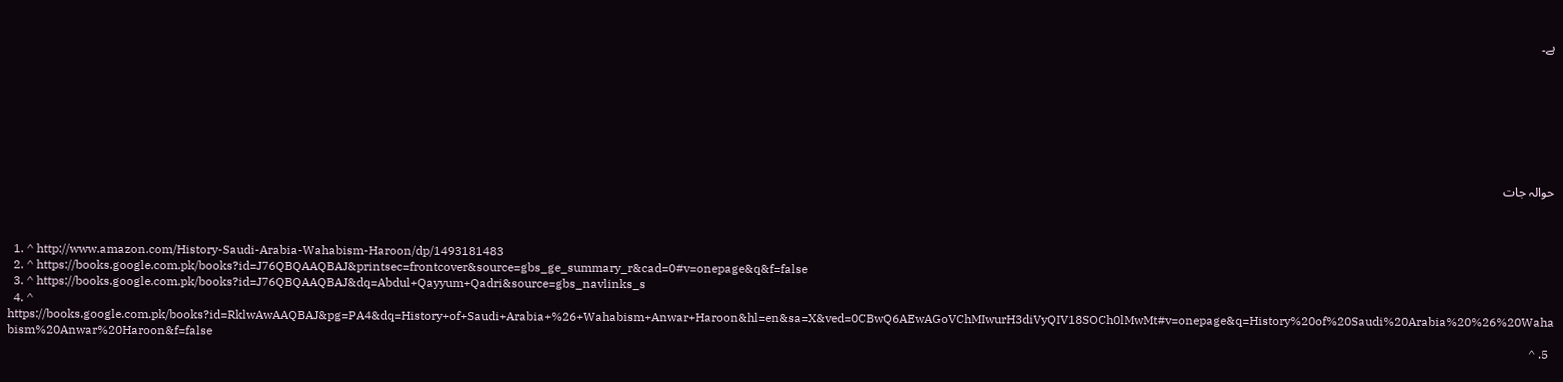ہے۔








حوالہ جات



  1. ^ http://www.amazon.com/History-Saudi-Arabia-Wahabism-Haroon/dp/1493181483
  2. ^ https://books.google.com.pk/books?id=J76QBQAAQBAJ&printsec=frontcover&source=gbs_ge_summary_r&cad=0#v=onepage&q&f=false
  3. ^ https://books.google.com.pk/books?id=J76QBQAAQBAJ&dq=Abdul+Qayyum+Qadri&source=gbs_navlinks_s
  4. ^ https://books.google.com.pk/books?id=RklwAwAAQBAJ&pg=PA4&dq=History+of+Saudi+Arabia+%26+Wahabism+Anwar+Haroon&hl=en&sa=X&ved=0CBwQ6AEwAGoVChMIwurH3diVyQIV18SOCh0lMwMt#v=onepage&q=History%20of%20Saudi%20Arabia%20%26%20Wahabism%20Anwar%20Haroon&f=false
  5. ^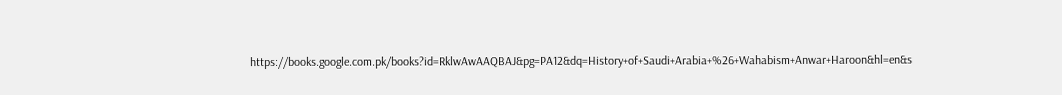https://books.google.com.pk/books?id=RklwAwAAQBAJ&pg=PA12&dq=History+of+Saudi+Arabia+%26+Wahabism+Anwar+Haroon&hl=en&s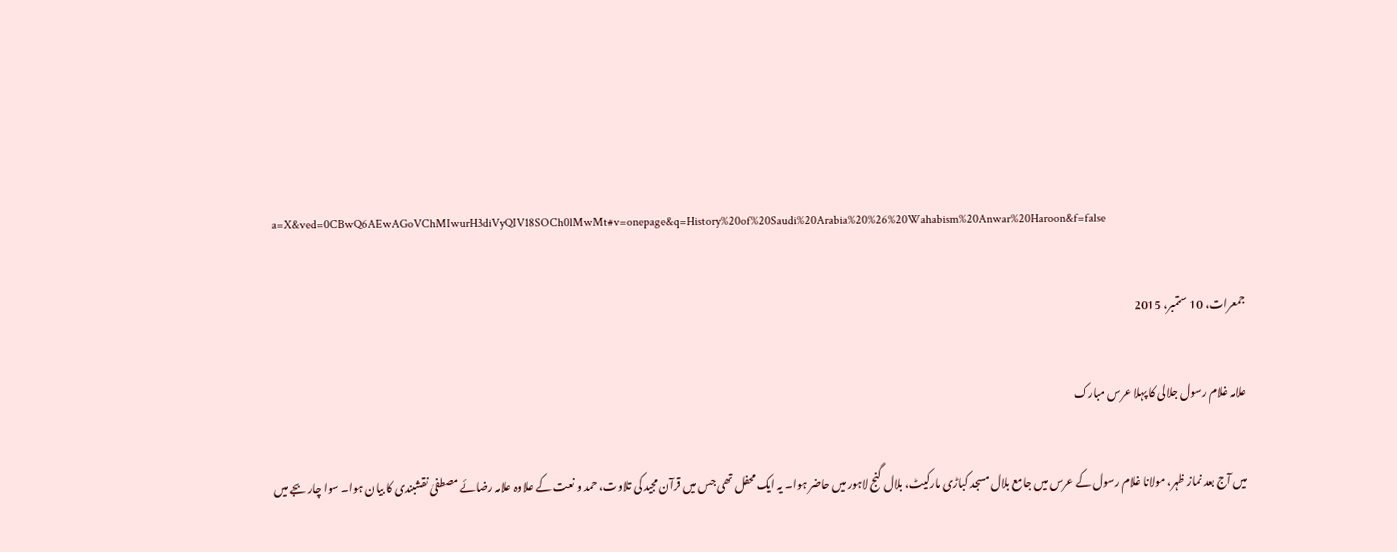a=X&ved=0CBwQ6AEwAGoVChMIwurH3diVyQIV18SOCh0lMwMt#v=onepage&q=History%20of%20Saudi%20Arabia%20%26%20Wahabism%20Anwar%20Haroon&f=false

جمعرات، 10 ستمبر، 2015

علامہ غلام رسول جلالی کا پہلا عرس مبارک

میں آج بعد نماز ظہر، مولانا غلام رسول کے عرس میں جامع بلال مسجد کباڑی مارکیٹ، بلال گنج لاہور میں حاضر ہوا۔ یہ ایک محفل تھی جس میں قرآن مجید کی تلاوت، حمد و نعت کے علاوہ علامہ رضائے مصطفیٰ نقشبندی کا بیان ہوا۔ سوا چار بجے میں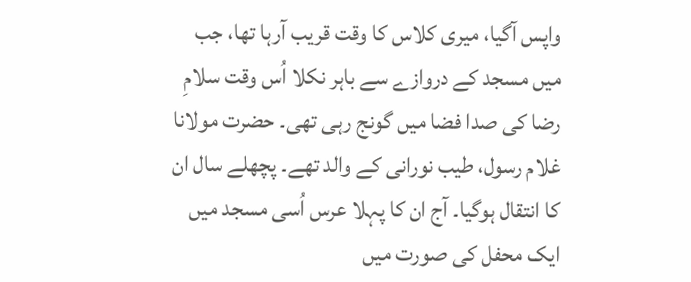واپس آگیا، میری کلاس کا وقت قریب آرہا تھا، جب میں مسجد کے دروازے سے باہر نکلا اُس وقت سلامِ رضا کی صدا فضا میں گونج رہی تھی۔ حضرت مولانا غلام رسول، طیب نورانی کے والد تھے۔ پچھلے سال ان کا انتقال ہوگیا۔ آج ان کا پہلا عرس اُسی مسجد میں ایک محفل کی صورت میں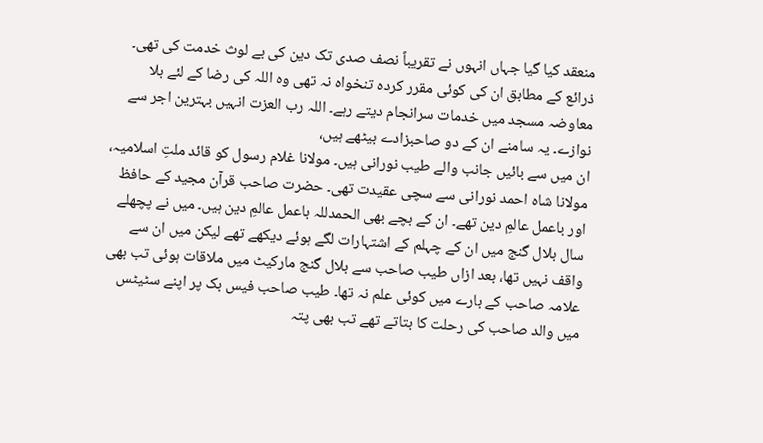منعقد کیا گیا جہاں انہوں نے تقریباً نصف صدی تک دین کی بے لوث خدمت کی تھی۔ ذرائع کے مطابق ان کی کوئی مقرر کردہ تنخواہ نہ تھی وہ اللہ کی رضا کے لئے بلا معاوضہ مسجد میں خدمات سرانجام دیتے رہے۔ اللہ رب العزت انہیں بہترین اجر سے نوازے۔ یہ سامنے ان کے دو صاحبزادے بیٹھے ہیں،
ان میں سے بائیں جانب والے طیب نورانی ہیں۔ مولانا غلام رسول کو قائد ملتِ اسلامیہ، مولانا شاہ احمد نورانی سے سچی عقیدت تھی۔ حضرت صاحب قرآن مجید کے حافظ اور باعمل عالمِ دین تھے۔ ان کے بچے بھی الحمدللہ باعمل عالمِ دین ہیں۔ میں نے پچھلے سال بلال گنج میں ان کے چہلم کے اشتہارات لگے ہوئے دیکھے تھے لیکن میں ان سے واقف نہیں تھا، بعد ازاں طیب صاحب سے بلال گنج مارکیٹ میں ملاقات ہوئی تب بھی علامہ صاحب کے بارے میں کوئی علم نہ تھا۔ طیب صاحب فیس بک پر اپنے سٹیٹس میں والد صاحب کی رحلت کا بتاتے تھے تب بھی پتہ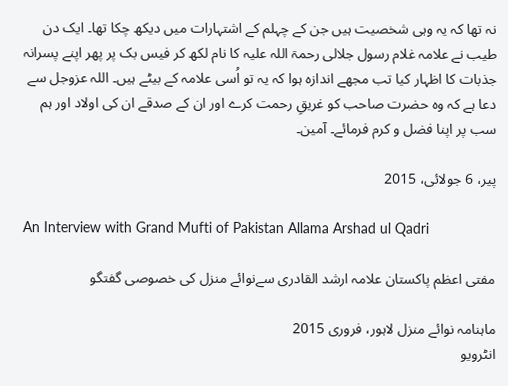نہ تھا کہ یہ وہی شخصیت ہیں جن کے چہلم کے اشتہارات میں دیکھ چکا تھا۔ ایک دن طیب نے علامہ غلام رسول جلالی رحمۃ اللہ علیہ کا نام لکھ کر فیس بک پر پھر اپنے پسرانہ جذبات کا اظہار کیا تب مجھے اندازہ ہوا کہ یہ تو اُسی علامہ کے بیٹے ہیں۔ اللہ عزوجل سے دعا ہے کہ وہ حضرت صاحب کو غریقِ رحمت کرے اور ان کے صدقے ان کی اولاد اور ہم سب پر اپنا فضل و کرم فرمائے۔ آمین۔

پیر، 6 جولائی، 2015

An Interview with Grand Mufti of Pakistan Allama Arshad ul Qadri

مفتی اعظم پاکستان علامہ ارشد القادری سےنوائے منزل کی خصوصی گفتگو

ماہنامہ نوائے منزل لاہور، فروری 2015
انٹرویو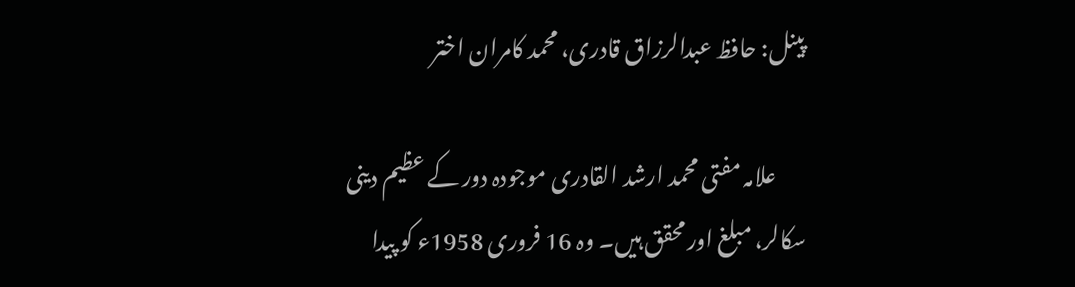پینل: حافظ عبدالرزاق قادری، محمد کامران اختر

       علامہ مفتی محمد ارشد القادری موجودہ دور کے عظیم دینی سکالر، مبلغ اور محقق ہیں۔ وہ 16 فروری 1958ء کو پیدا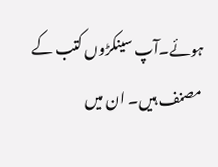ہوئے۔آپ سینکڑوں کتب کے مصنف ہیں۔ ان میں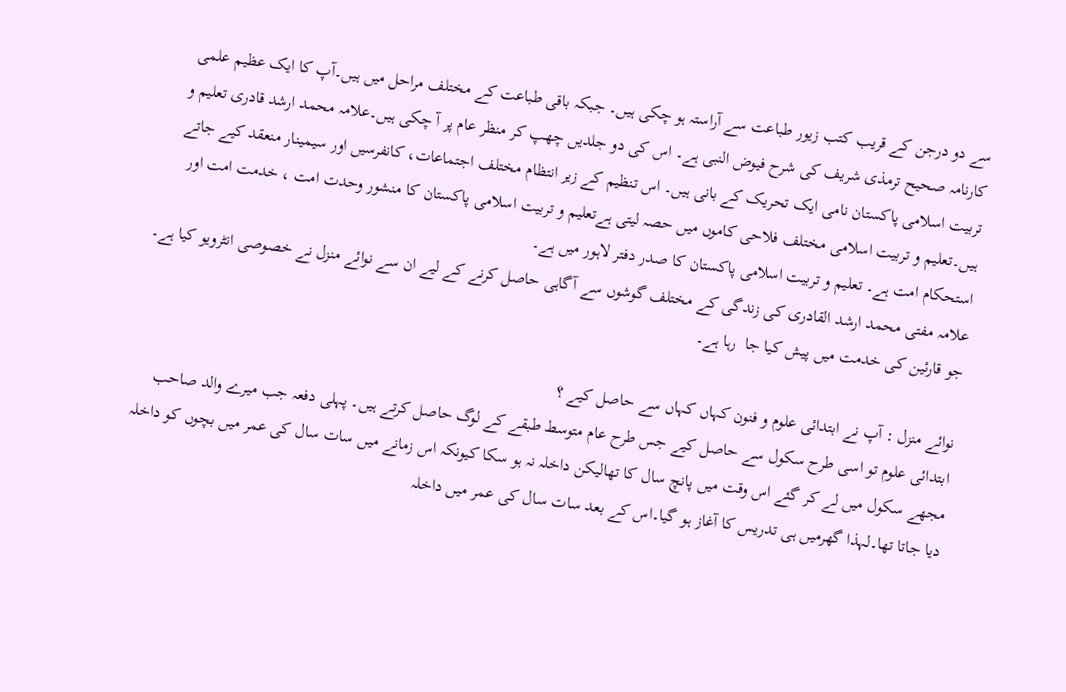سے دو درجن کے قریب کتب زیور طباعت سے آراستہ ہو چکی ہیں۔ جبکہ باقی طباعت کے مختلف مراحل میں ہیں۔آپ کا ایک عظیم علمی کارنامہ صحیح ترمذی شریف کی شرح فیوض النبی ہے۔ اس کی دو جلدیں چھپ کر منظر عام پر آ چکی ہیں۔علامہ محمد ارشد قادری تعلیم و تربیت اسلامی پاکستان نامی ایک تحریک کے بانی ہیں۔ اس تنظیم کے زیر انتظام مختلف اجتماعات، کانفرسیں اور سیمینار منعقد کیے جاتے ہیں۔تعلیم و تربیت اسلامی مختلف فلاحی کاموں میں حصہ لیتی ہےتعلیم و تربیت اسلامی پاکستان کا منشور وحدت امت ، خدمت امت اور استحکام امت ہے۔ تعلیم و تربیت اسلامی پاکستان کا صدر دفتر لاہور میں ہے۔
علامہ مفتی محمد ارشد القادری کی زندگی کے مختلف گوشوں سے آگاہی حاصل کرنے کے لیے ان سے نوائے منزل نے خصوصی انٹرویو کیا ہے۔ جو قارئین کی خدمت میں پیش کیا جا  رہا ہے۔

نوائے منزل : آپ نے ابتدائی علوم و فنون کہاں کہاں سے حاصل کیے ؟
ابتدائی علوم تو اسی طرح سکول سے حاصل کیے جس طرح عام متوسط طبقے کے لوگ حاصل کرتے ہیں۔ پہلی دفعہ جب میرے والد صاحب مجھے سکول میں لے کر گئے اس وقت میں پانچ سال کا تھالیکن داخلہ نہ ہو سکا کیونکہ اس زمانے میں سات سال کی عمر میں بچوں کو داخلہ دیا جاتا تھا۔لہذا گھرمیں ہی تدریس کا آغاز ہو گیا۔اس کے بعد سات سال کی عمر میں داخلہ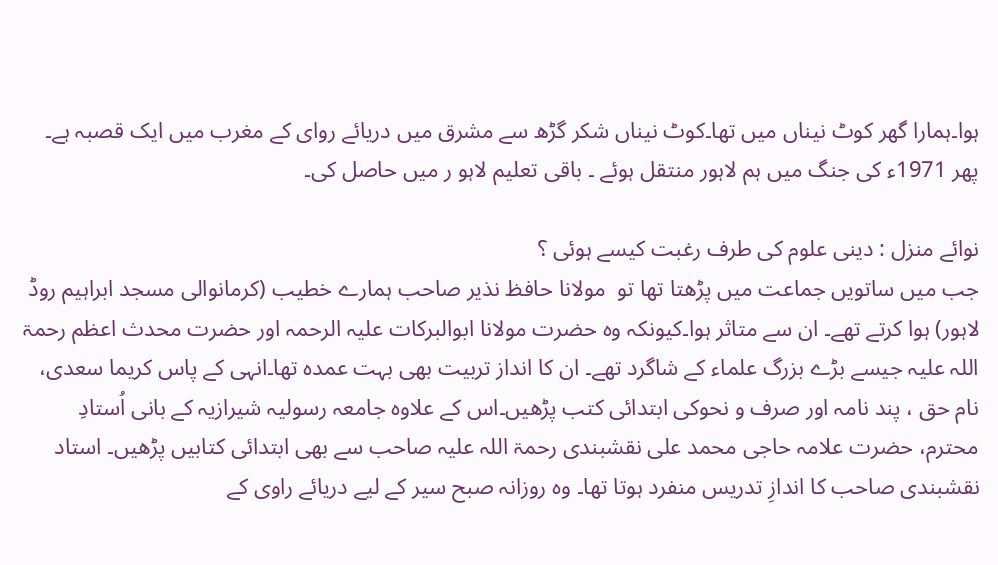ہوا۔ہمارا گھر کوٹ نیناں میں تھا۔کوٹ نیناں شکر گڑھ سے مشرق میں دریائے روای کے مغرب میں ایک قصبہ ہے۔ پھر 1971ء کی جنگ میں ہم لاہور منتقل ہوئے ۔ باقی تعلیم لاہو ر میں حاصل کی۔

نوائے منزل : دینی علوم کی طرف رغبت کیسے ہوئی ؟
جب میں ساتویں جماعت میں پڑھتا تھا تو  مولانا حافظ نذیر صاحب ہمارے خطیب (کرمانوالی مسجد ابراہیم روڈ لاہور) ہوا کرتے تھے۔ ان سے متاثر ہوا۔کیونکہ وہ حضرت مولانا ابوالبرکات علیہ الرحمہ اور حضرت محدث اعظم رحمۃ اللہ علیہ جیسے بڑے بزرگ علماء کے شاگرد تھے۔ ان کا انداز تربیت بھی بہت عمدہ تھا۔انہی کے پاس کریما سعدی، نام حق ، پند نامہ اور صرف و نحوکی ابتدائی کتب پڑھیں۔اس کے علاوہ جامعہ رسولیہ شیرازیہ کے بانی اُستادِ محترم، حضرت علامہ حاجی محمد علی نقشبندی رحمۃ اللہ علیہ صاحب سے بھی ابتدائی کتابیں پڑھیں۔ استاد نقشبندی صاحب کا اندازِ تدریس منفرد ہوتا تھا۔ وہ روزانہ صبح سیر کے لیے دریائے راوی کے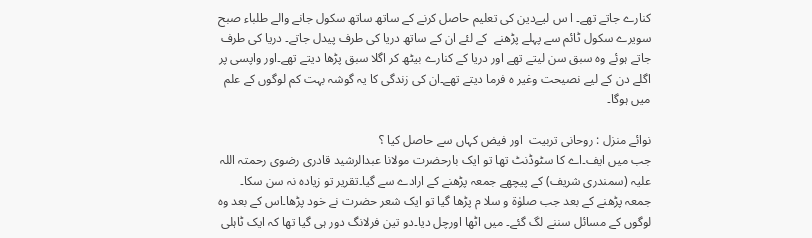کنارے جاتے تھے۔ ا س لیےدین کی تعلیم حاصل کرنے کے ساتھ ساتھ سکول جانے والے طلباء صبح سویرے سکول ٹائم سے پہلے پڑھنے  کے لئے ان کے ساتھ دریا کی طرف پیدل جاتے۔ دریا کی طرف جاتے ہوئے وہ سبق سن لیتے تھے اور دریا کے کنارے بیٹھ کر اگلا سبق پڑھا دیتے تھے۔اور واپسی پر اگلے دن کے لیے نصیحت وغیر ہ فرما دیتے تھے۔ان کی زندگی کا یہ گوشہ بہت کم لوگوں کے علم میں ہوگا۔

نوائے منزل : روحانی تربیت  اور فیض کہاں سے حاصل کیا ؟
جب میں ایف۔اے کا سٹوڈنٹ تھا تو ایک بارحضرت مولانا عبدالرشید قادری رضوی رحمتہ اللہ علیہ (سمندری شریف) کے پیچھے جمعہ پڑھنے کے ارادے سے گیا۔تقریر تو زیادہ نہ سن سکا۔ جمعہ پڑھنے کے بعد جب صلوٰۃ و سلا م پڑھا گیا تو ایک شعر حضرت نے خود پڑھا۔اس کے بعد وہ لوگوں کے مسائل سننے لگ گئے۔ میں اٹھا اورچل دیا۔دو تین فرلانگ دور ہی گیا تھا کہ ایک ٹاہلی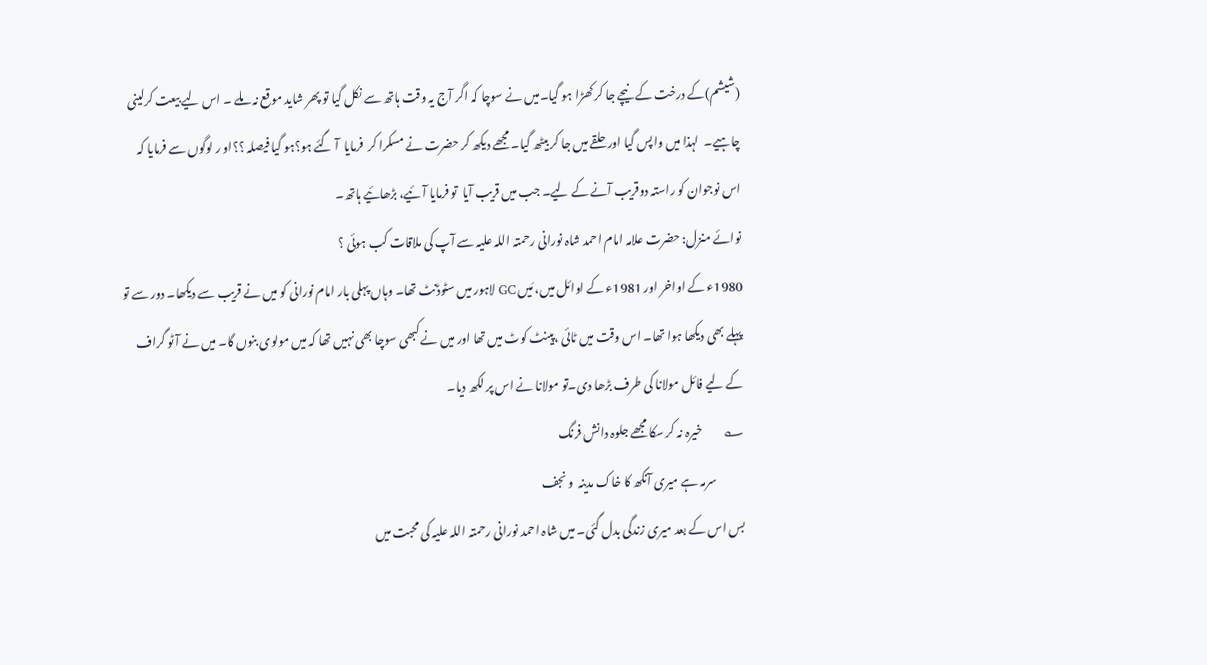(شیشم)کے درخت کے نیچے جا کر کھڑا ہو گیا۔میں نے سوچا کہ اگر آج یہ وقت ہاتھ سے نکل گیا تو پھر شاید موقع نہ ملے ۔ اس لیے بیعت کرلینی چاہیے۔  لہذا میں واپس گیا اور حلقے میں جا کر بیٹھ گیا۔ مجھے دیکھ کر حضرت نے مسکرا کر  فرمایا  آ گئے ہو؟ہو گیا فیصلہ ؟؟او ر لوگوں سے فرمایا کہ اس نوجوان کو راستہ دوقریب آنے کے لیے۔ جب میں قریب آیا  تو فرمایا آئیے، بڑھائیے ہاتھ۔
نوائے منزل: حضرت علامہ امام احمد شاہ نورانی رحمتہ اللہ علیہ سے آپ کی ملاقات کب ہوئی ؟
1980ء کے اواخر اور 1981ء کے اوائل میں، مَیں GC لاہور میں سٹوڈنٹ تھا۔ وہاں پہلی بار امام نورانی کو میں نے قریب سے دیکھا۔ دور سے تو پہلے بھی دیکھا ہوا تھا۔ اس وقت میں ٹائی ،پینٹ کوٹ میں تھا اور میں نے کبھی سوچا بھی نہیں تھا کہ میں مولوی بنوں گا۔ میں نے آٹو گراف کے لیے فائل مولانا کی طرف بڑھا دی۔تو مولانا نے اس پر لکھ دیا۔
؎         خیرہ نہ کر سکا مجھے جلوہ دانش فرنگ
            سرمہ ہے میری آنکھ کا خاک مدینہ  و نجف
بس اس کے بعد میری زندگی بدل گئی۔ میں شاہ احمد نورانی رحمتہ اللہ علیہ کی محبت میں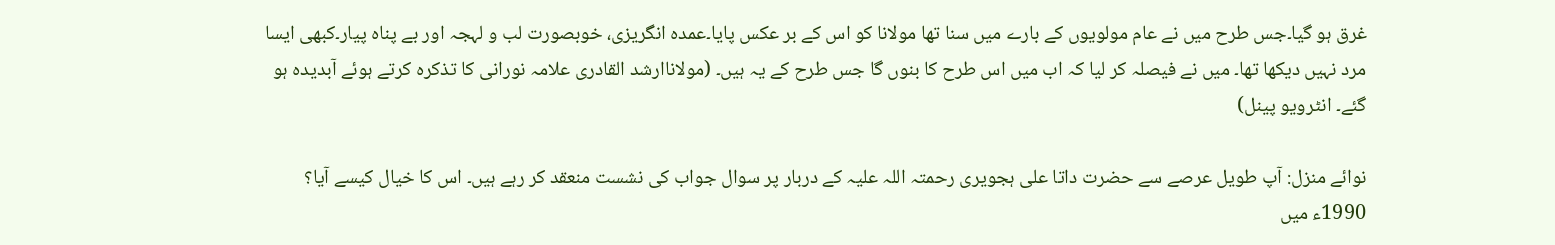غرق ہو گیا۔جس طرح میں نے عام مولویوں کے بارے میں سنا تھا مولانا کو اس کے بر عکس پایا۔عمدہ انگریزی، خوبصورت لب و لہجہ اور بے پناہ پیار۔کبھی ایسا مرد نہیں دیکھا تھا۔ میں نے فیصلہ کر لیا کہ اب میں اس طرح کا بنوں گا جس طرح کے یہ ہیں۔ (مولاناارشد القادری علامہ نورانی کا تذکرہ کرتے ہوئے آبدیدہ ہو گئے۔ انٹرویو پینل)

نوائے منزل: آپ طویل عرصے سے حضرت داتا علی ہجویری رحمتہ اللہ علیہ کے دربار پر سوال جواب کی نشست منعقد کر رہے ہیں۔ اس کا خیال کیسے آیا؟
1990ء میں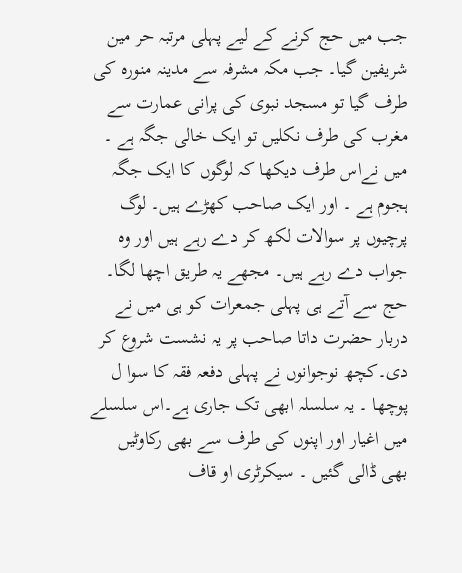جب میں حج کرنے کے لیے پہلی مرتبہ حر مین شریفین گیا۔ جب مکہ مشرفہ سے مدینہ منورہ کی طرف گیا تو مسجد نبوی کی پرانی عمارت سے مغرب کی طرف نکلیں تو ایک خالی جگہ ہے ۔ میں نےاس طرف دیکھا کہ لوگوں کا ایک جگہ ہجوم ہے ۔ اور ایک صاحب کھڑے ہیں۔ لوگ پرچیوں پر سوالات لکھ کر دے رہے ہیں اور وہ جواب دے رہے ہیں۔ مجھے یہ طریق اچھا لگا۔ حج سے آتے ہی پہلی جمعرات کو ہی میں نے دربار حضرت داتا صاحب پر یہ نشست شروع کر دی۔کچھ نوجوانوں نے پہلی دفعہ فقہ کا سوا ل پوچھا ۔ یہ سلسلہ ابھی تک جاری ہے۔اس سلسلے میں اغیار اور اپنوں کی طرف سے بھی رکاوٹیں بھی ڈالی گئیں ۔ سیکرٹری او قاف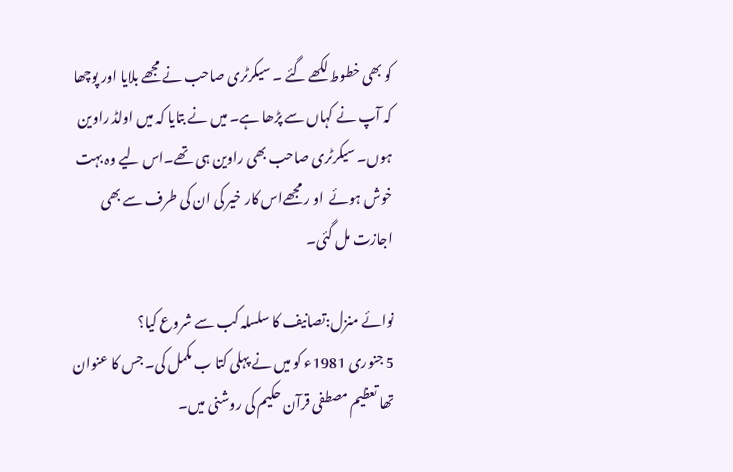کو بھی خطوط لکھے گئے ۔ سیکرٹری صاحب نے مجھے بلایا اور پوچھا کہ آپ نے کہاں سے پڑھا ہے۔ میں نے بتایا کہ میں اولڈ راوین ہوں۔ سیکرٹری صاحب بھی راوین ہی تھے۔اس لیے وہ بہت خوش ہوئے  او ر مجھےاس کار خیر کی ان کی طرف سے بھی اجازت مل گئی۔

نوائے منزل:تصانیف کا سلسلہ کب سے شروع کیا؟
5 جنوری 1981ء کو میں نے پہلی کتا ب مکمل کی۔ جس کا عنوان تھا تعظیم مصطفی قرآن حکیم کی روشنی میں۔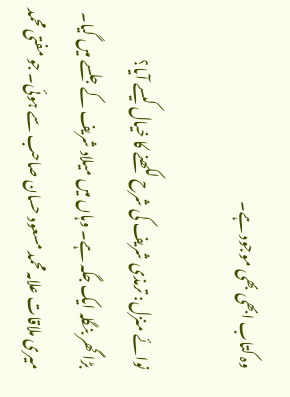وہ کتاب ابھی بھی موجود ہے۔

نوائے منزل: ترمذی شریف کی شرح لکھنے کا خیال کیسے آیا؟
بڑا گھر بنگلہ ایک جگہ ہے۔ وہاں میں میلاد شریف کے جلسے میں گیا۔ میری ملاقات علامہ محمد مسعود حسان صاحب سے ہوئی۔ جو مفتی محمد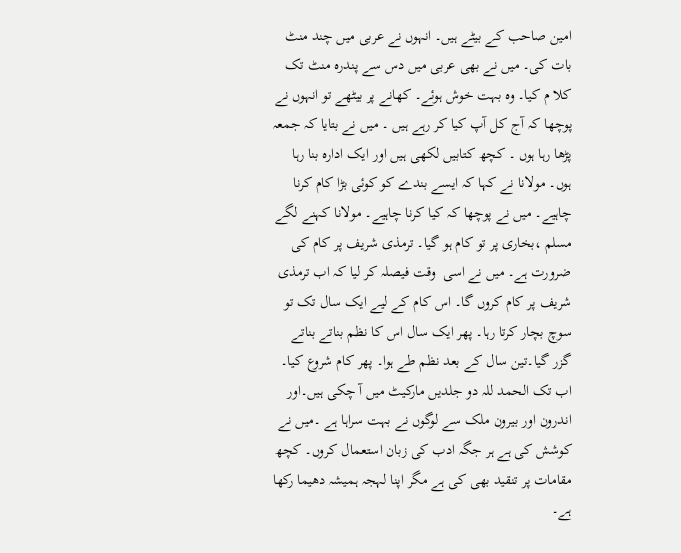امین صاحب کے بیٹے ہیں۔ انہوں نے عربی میں چند منٹ بات کی۔ میں نے بھی عربی میں دس سے پندرہ منٹ تک کلا م کیا۔ وہ بہت خوش ہوئے۔ کھانے پر بیٹھے تو انہوں نے پوچھا کہ آج کل آپ کیا کر رہے ہیں ۔ میں نے بتایا کہ جمعہ پڑھا رہا ہوں ۔ کچھ کتابیں لکھی ہیں اور ایک ادارہ بنا رہا ہوں۔ مولانا نے کہا کہ ایسے بندے کو کوئی بڑا کام کرنا چاہیے۔ میں نے پوچھا کہ کیا کرنا چاہیے۔ مولانا کہنے لگے مسلم ،بخاری پر تو کام ہو گیا۔ ترمذی شریف پر کام کی ضرورت ہے۔ میں نے اسی  وقت فیصلہ کر لیا کہ اب ترمذی شریف پر کام کروں گا۔ اس کام کے لیے ایک سال تک تو سوچ بچار کرتا رہا۔ پھر ایک سال اس کا نظم بناتے بناتے گزر گیا۔تین سال کے بعد نظم طے ہوا۔ پھر کام شروع کیا۔ اب تک الحمد للہ دو جلدیں مارکیٹ میں آ چکی ہیں۔اور اندرون اور بیرون ملک سے لوگوں نے بہت سراہا ہے ۔میں نے کوشش کی ہے ہر جگہ ادب کی زبان استعمال کروں۔ کچھ مقامات پر تنقید بھی کی ہے مگر اپنا لہجہ ہمیشہ دھیما رکھا ہے۔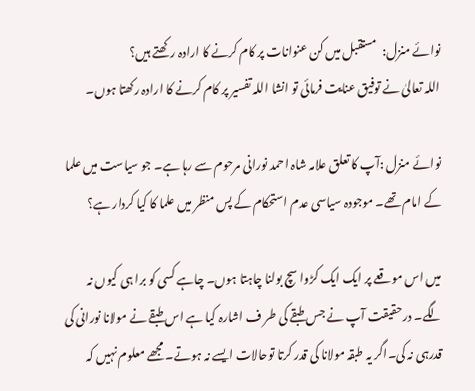نوائے منزل:  مستقبل میں کن عنوانات پر کام کرنے کا ارادہ رکھتے ہیں؟
اللہ تعالیٰ نے توفیق عنایت فرمائی تو انشا اللہ تفسیر پر کام کرنے کا ارادہ رکھتا ہوں۔

نوائے منزل :آپ کا تعلق علامہ شاہ احمد نورانی مرحوم سے رہا ہے۔ جو سیاست میں علما کے امام تھے۔ موجودہ سیاسی عدم استحکام کے پس منظر میں علما کا کیا کردار ہے؟

میں اس موقعے پر ایک ایک کڑوا سچ بولنا چاہتا ہوں۔ چاہے کسی کو برا ہی کیوں نہ لگے۔ درحقیقت آپ نے جس طبقے کی طر ف اشارہ کیا ہے اس طبقے نے مولانا نورانی کی قدرہی نہ کی۔اگر یہ طبقہ مولانا کی قدر کرتا توحالات ایسے نہ ہوتے۔ مجھے معلوم نہیں کہ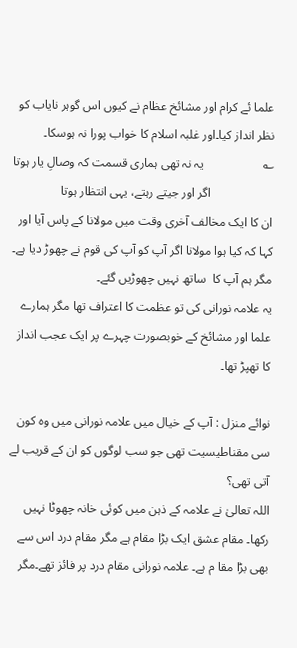علما ئے کرام اور مشائخ عظام نے کیوں اس گوہر نایاب کو نظر انداز کیا۔اور غلبہ اسلام کا خواب پورا نہ ہوسکا۔
؎                   یہ نہ تھی ہماری قسمت کہ وصالِ یار ہوتا
                    اگر اور جیتے رہتے، یہی انتظار ہوتا
ان کا ایک مخالف آخری وقت میں مولانا کے پاس آیا اور کہا کہ کیا ہوا مولانا اگر آپ کو آپ کی قوم نے چھوڑ دیا ہے۔ مگر ہم آپ کا  ساتھ نہیں چھوڑیں گئے۔
یہ علامہ نورانی کی تو عظمت کا اعتراف تھا مگر ہمارے علما اور مشائخ کے خوبصورت چہرے پر ایک عجب انداز کا تھپڑ تھا۔

نوائے منزل : آپ کے خیال میں علامہ نورانی میں وہ کون سی مقناطیسیت تھی جو سب لوگوں کو ان کے قریب لے آتی تھی؟
اللہ تعالیٰ نے علامہ کے ذہن میں کوئی خانہ چھوٹا نہیں رکھا۔ مقام عشق ایک بڑا مقام ہے مگر مقام درد اس سے بھی بڑا مقا م ہے۔ علامہ نورانی مقام درد پر فائز تھے۔مگر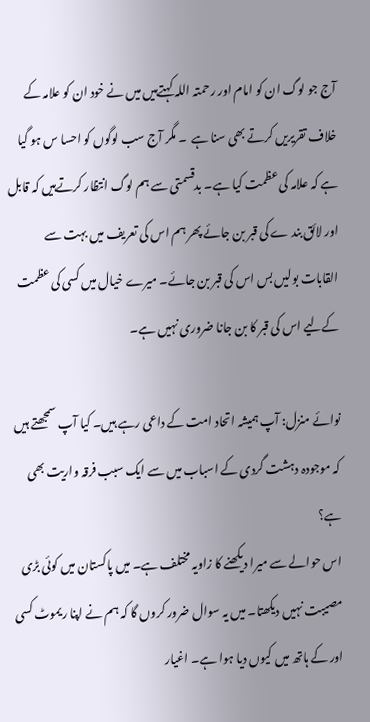آج جو لوگ ان کو امام اور رحمتہ اللہ کہتےہیں میں نے خود ان کو علامہ کے خلاف تقریریں کرتے بھی سنا ہے  ۔ مگر آج سب لوگوں کو احسا س ہو گیا ہے کہ علامہ کی عظمت کیا ہے۔ بدقسمتی سے ہم لوگ انتظار کرتےہیں کہ قابل اور لائق بند ے کی قبر بن جائے پھر ہم اس کی تعریف میں بہت سے القابات بولیں بس اس کی قبر بن جائے۔ میرے خیال میں کسی کی عظمت کےلیے اس کی قبر کا بن جانا ضروری نہیں ہے۔

نوائے منزل: آپ ہمیشہ اتحاد امت کے داعی رہے ہیں۔ کیا آپ سمجھتے ہیں کہ موجودہ دہشت گردی کے اسباب میں سے ایک سبب فرقہ واریت بھی ہے؟
اس حوالے سے میرا دیکھنے کا زاویہ مختلف ہے۔ میں پاکستان میں کوئی بڑی مصیبت نہیں دیکھتا۔ میں یہ سوال ضرور کروں گا کہ ہم نے اپنا ریموٹ کسی اور کے ہاتھ میں کیوں دیا ہوا ہے۔ اغیار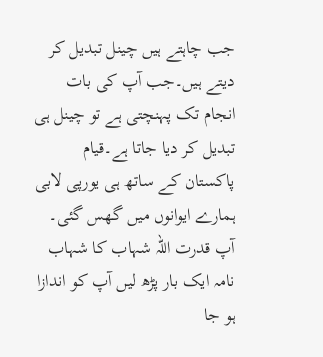جب چاہتے ہیں چینل تبدیل کر دیتے ہیں۔جب آپ کی بات انجام تک پہنچتی ہے تو چینل ہی تبدیل کر دیا جاتا ہے۔قیام پاکستان کے ساتھ ہی یورپی لابی ہمارے ایوانوں میں گھس گئی۔ آپ قدرت اللہ شہاب کا شہاب نامہ ایک بار پڑھ لیں آپ کو اندازا ہو جا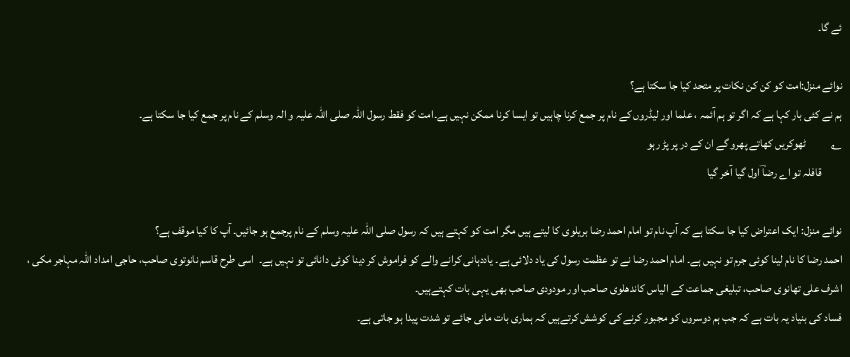ئے گا۔

نوائے منزل:امت کو کن کن نکات پر متحد کیا جا سکتا ہے؟
ہم نے کئی بار کہا ہے کہ اگر تو ہم آئمہ ، علما اور لیڈروں کے نام پر جمع کرنا چاہیں تو ایسا کرنا ممکن نہیں ہے۔امت کو فقط رسول اللہ صلی اللہ علیہ و الہ وسلم کے نام پر جمع کیا جا سکتا ہے۔
؎           ٹھوکریں کھاتے پھرو گے ان کے در پر پڑ رہو
         قافلہ تو اے رضاؔ اول گیا آخر گیا

نوائے منزل: ایک اعتراض کیا جا سکتا ہے کہ آپ نام تو امام احمد رضا بریلوی کا لیتے ہیں مگر امت کو کہتے ہیں کہ رسول صلی اللہ علیہ وسلم کے نام پرجمع ہو جائیں۔ آپ کا کیا موقف ہے؟
احمد رضا کا نام لینا کوئی جرم تو نہیں ہے۔ امام احمد رضا نے تو عظمت رسول کی یاد دلائی ہے۔ یاددہانی کرانے والے کو فراموش کر دینا کوئی دانائی تو نہیں ہے۔  اسی طرح قاسم نانوتوی صاحب، حاجی امداد اللہ مہاجر مکی ، اشرف علی تھانوی صاحب، تبلیغی جماعت کے الیاس کاندھلوی صاحب اور مودودی صاحب بھی یہی بات کہتےہیں۔
فساد کی بنیاد یہ بات ہے کہ جب ہم دوسروں کو مجبور کرنے کی کوشش کرتےہیں کہ ہماری بات مانی جائے تو شدت پیدا ہو جاتی ہے۔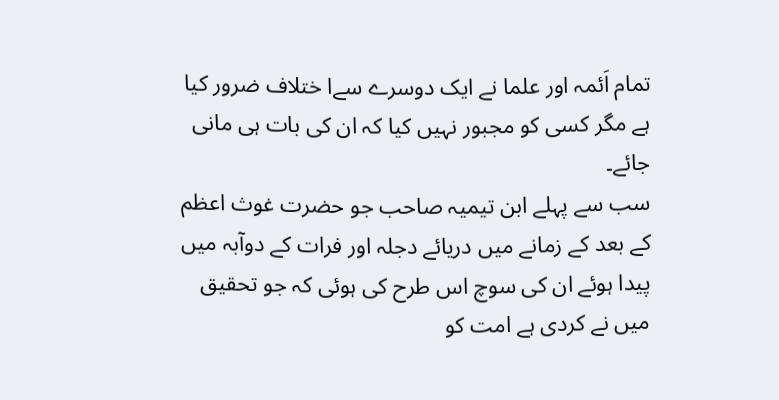تمام اَئمہ اور علما نے ایک دوسرے سےا ختلاف ضرور کیا ہے مگر کسی کو مجبور نہیں کیا کہ ان کی بات ہی مانی جائے۔
سب سے پہلے ابن تیمیہ صاحب جو حضرت غوث اعظم کے بعد کے زمانے میں دریائے دجلہ اور فرات کے دوآبہ میں پیدا ہوئے ان کی سوچ اس طرح کی ہوئی کہ جو تحقیق میں نے کردی ہے امت کو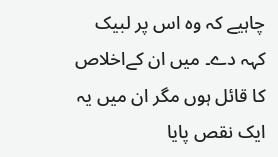چاہیے کہ وہ اس پر لبیک کہہ دے۔ میں ان کےاخلاص کا قائل ہوں مگر ان میں یہ ایک نقص پایا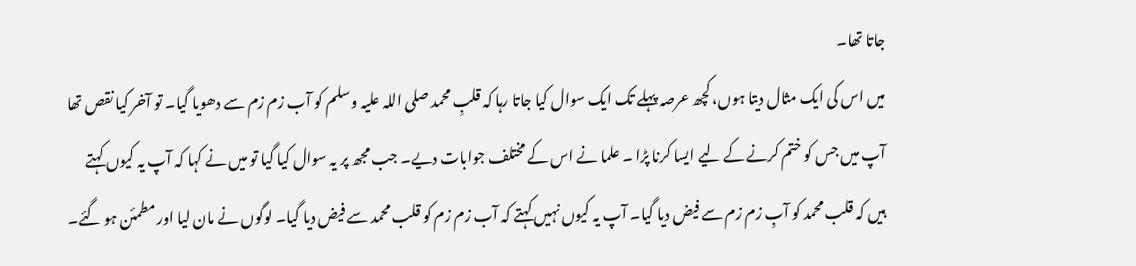جاتا تھا۔
میں اس کی ایک مثال دیتا ہوں، کچھ عرصہ پہلے تک ایک سوال کیا جاتا رہا کہ قلبِ محمد صلی اللہ علیہ وسلم کو آب زم زم سے دھویا گیا۔ تو آخر کیا نقص تھا آپ میں جس کو ختم کرنے کے لیے ایسا کرنا پڑا ۔ علما نے اس کے مختلف جوابات دیے۔ جب مجھ پر یہ سوال کیا گیا تو میں نے کہا کہ آپ یہ کیوں کہتے ہیں کہ قلب محمد کو آبِ زم زم سے فیض دیا گیا۔ آپ یہ کیوں نہیں کہتے کہ آب زم زم کو قلب محمد سے فیض دیا گیا۔ لوگوں نے مان لیا اور مطمئن ہو گئے۔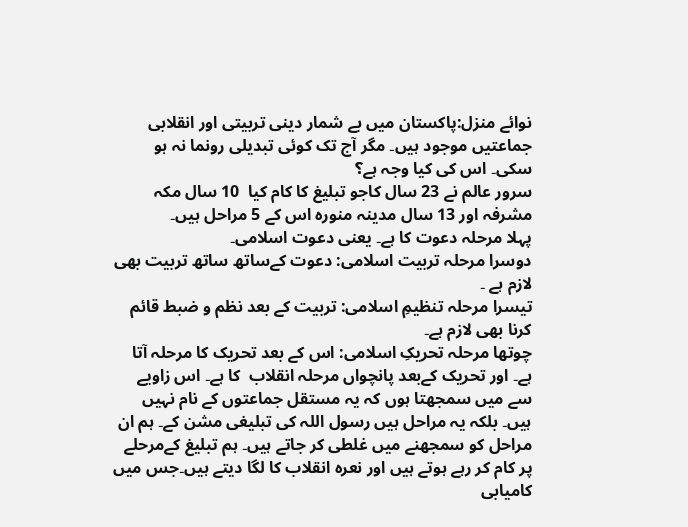نوائے منزل:پاکستان میں بے شمار دینی تربیتی اور انقلابی جماعتیں موجود ہیں۔ مگر آج تک کوئی تبدیلی رونما نہ ہو سکی۔ اس کی کیا وجہ ہے؟
سرور عالم نے 23 سال کاجو تبلیغ کا کام کیا  10 سال مکہ مشرفہ اور 13 سال مدینہ منورہ اس کے 5 مراحل ہیں۔
پہلا مرحلہ دعوت کا ہے۔ یعنی دعوت اسلامی۔
دوسرا مرحلہ تربیت اسلامی: دعوت کےساتھ ساتھ تربیت بھی لازم ہے ۔
تیسرا مرحلہ تنظیمِ اسلامی: تربیت کے بعد نظم و ضبط قائم کرنا بھی لازم ہے۔
چوتھا مرحلہ تحریکِ اسلامی: اس کے بعد تحریک کا مرحلہ آتا ہے۔ اور تحریک کےبعد پانچواں مرحلہ انقلاب  کا ہے۔ اس زاویے سے میں سمجھتا ہوں کہ یہ مستقل جماعتوں کے نام نہیں ہیں۔ بلکہ یہ مراحل ہیں رسول اللہ کی تبلیغی مشن کے۔ ہم ان مراحل کو سمجھنے میں غلطی کر جاتے ہیں۔ ہم تبلیغ کےمرحلے پر کام کر رہے ہوتے ہیں اور نعرہ انقلاب کا لگا دیتے ہیں۔جس میں کامیابی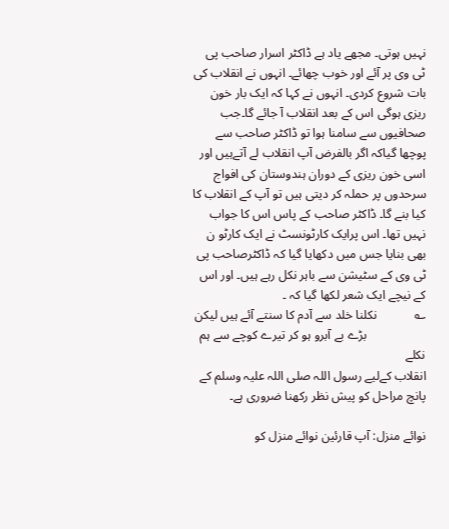نہیں ہوتی۔ مجھے یاد ہے ڈاکٹر اسرار صاحب پی ٹی وی پر آئے اور خوب چھائے۔ انہوں نے انقلاب کی بات شروع کردی۔ انہوں نے کہا کہ ایک بار خون ریزی ہوگی اس کے بعد انقلاب آ جائے گا۔جب صحافیوں سے سامنا ہوا تو ڈاکٹر صاحب سے پوچھا گیاکہ اگر بالفرض آپ انقلاب لے آتےہیں اور اسی خون ریزی کے دوران ہندوستان کی افواج سرحدوں پر حملہ کر دیتی ہیں تو آپ کے انقلاب کا کیا بنے گا۔ ڈاکٹر صاحب کے پاس اس کا جواب نہیں تھا۔ اس پرایک کارٹونسٹ نے ایک کارٹو ن بھی بنایا جس میں دکھایا گیا کہ ڈاکٹرصاحب پی ٹی وی کے سٹیشن سے باہر نکل رہے ہیں۔ اور اس کے نیچے ایک شعر لکھا گیا کہ ۔
؎            نکلنا خلد سے آدم کا سنتے آئے ہیں لیکن
                   بڑے بے آبرو ہو کر تیرے کوچے سے ہم نکلے
انقلاب کےلیے رسول اللہ صلی اللہ علیہ وسلم کے پانچ مراحل کو پیش نظر رکھنا ضروری ہے۔

نوائے منزل: آپ قارئین نوائے منزل کو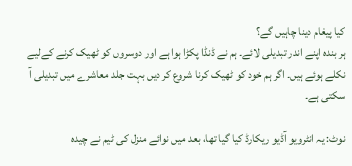کیا پیغام دینا چاہیں گے؟
ہر بندہ اپنے اندر تبدیلی لائے۔ ہم نے ڈنڈا پکڑا ہوا ہے اور دوسروں کو ٹھیک کرنے کےلیے نکلے ہوئے ہیں۔ اگر ہم خود کو ٹھیک کرنا شروع کر دیں بہت جلد معاشرے میں تبدیلی آ سکتی ہے۔

نوٹ: یہ انٹرویو آڈیو ریکارڈ کیا گیا تھا، بعد میں نوائے منزل کی ٹیم نے چیدہ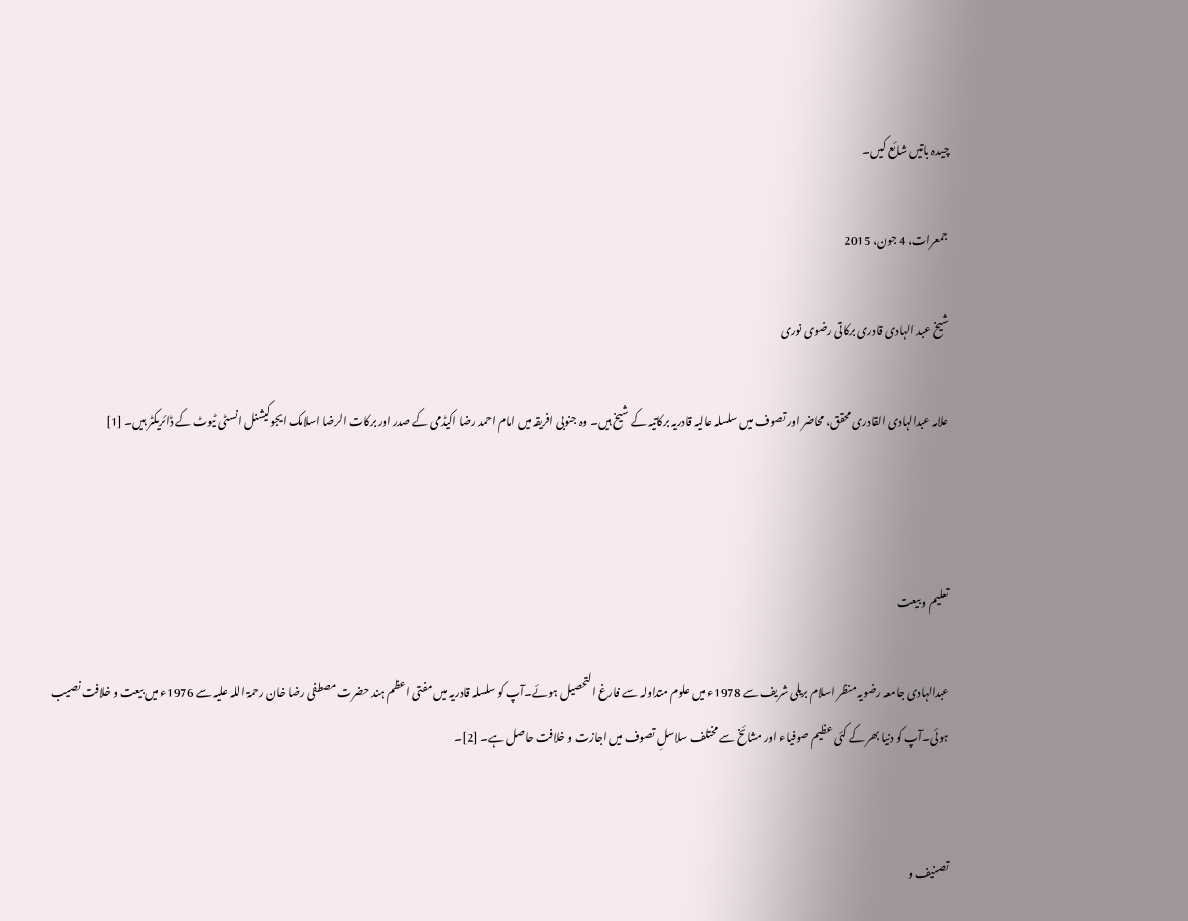چیدہ باتیں شائع کیں۔

جمعرات، 4 جون، 2015

شیخ عبد الہادی قادری برکاتی رضوی نوری

علامہ عبدالہادی القادری محقق، محاضر اور تصوف میں سلسلہ عالیہ قادریہ برکاتیہ کے شیخ ہیں۔ وہ جنوبی افریقہ میں امام احمد رضا اکیڈمی کے صدر اور برکات الرضا اسلامک ایجوکیشنل انسٹی ٹیوٹ کے ڈائریکٹر ہیں۔ [1]



تعلیم و بیعت

عبدالہادی جامعہ رضویہ منظر اسلام بریلی شریف سے 1978ء میں علوم متداولہ سے فارغ التحصیل ہوئے۔آپ کو سلسلہ قادریہ میں مفتی اعظم ہند حضرت مصطفی رضا خان رحمۃ اللہ علیہ سے 1976ء میں بیعت و خلافت نصیب ہوئی۔آپ کو دنیا بھر کے کئی عظیم صوفیاء اور مشائخ سے مختلف سلاسلِ تصوف میں اجازت و خلافت حاصل ہے۔ [2]۔


تصنیف و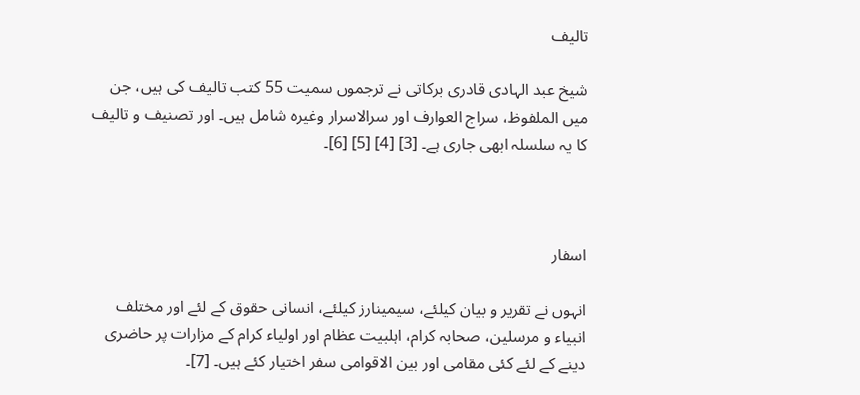تالیف

شیخ عبد الہادی قادری برکاتی نے ترجموں سمیت 55 کتب تالیف کی ہیں، جن میں الملفوظ، سراج العوارف اور سرالاسرار وغیرہ شامل ہیں۔ اور تصنیف و تالیف کا یہ سلسلہ ابھی جاری ہے۔ [3] [4] [5] [6]۔



اسفار

انہوں نے تقریر و بیان کیلئے، سیمینارز کیلئے، انسانی حقوق کے لئے اور مختلف انبیاء و مرسلین، صحابہ کرام، اہلبیت عظام اور اولیاء کرام کے مزارات پر حاضری دینے کے لئے کئی مقامی اور بین الاقوامی سفر اختیار کئے ہیں۔ [7]۔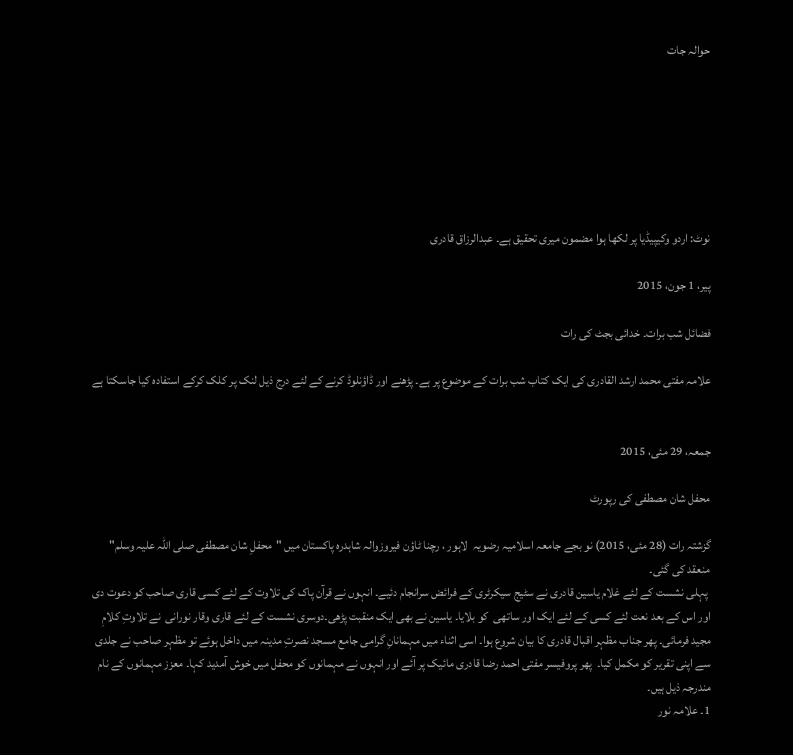حوالہ جات







نوٹ: اردو وکیپیڈیا پر لکھا ہوا مضمون میری تحقیق ہے۔ عبدالرزاق قادری

پیر، 1 جون، 2015

فضائل شب برات۔ خدائی بجٹ کی رات

علامہ مفتی محمد ارشد القادری کی ایک کتاب شب برات کے موضوع پر ہے۔ پڑھنے اور ڈاؤنلوڈ کرنے کے لئے درج ذیل لنک پر کلک کرکے استفادہ کیا جاسکتا ہے


جمعہ، 29 مئی، 2015

محفل شان مصطفی کی رپورٹ

گزشتہ رات (28 مئی، 2015) نو بجے جامعہ اسلامیہ رضویہ  لاہور ، رچنا ٹاؤن فیروزوالہ شاہدرہ پاکستان میں "محفلِ شان مصطفی صلی اللہ علیہ وسلم" منعقد کی گئی۔
 پہلی نشست کے لئے غلام یاسین قادری نے سٹیج سیکرٹری کے فرائض سرانجام دئیے۔ انہوں نے قرآن پاک کی تلاوت کے لئے کسی قاری صاحب کو دعوت دی اور اس کے بعد نعت لئے کسی کے لئے ایک اور ساتھی  کو بلایا۔ یاسین نے بھی ایک منقبت پڑھی۔دوسری نشست کے لئے قاری وقار نورانی  نے تلاوتِ کلامِ مجید فرمائی۔ پھر جناب مظہر اقبال قادری کا بیان شروع ہوا۔ اسی اثناء میں مہمانانِ گرامی جامع مسجد نصرتِ مدینہ میں داخل ہوئے تو مظہر صاحب نے جلدی سے اپنی تقریر کو مکمل کیا۔  پھر پروفیسر مفتی احمد رضا قادری مائیک پر آئے اور انہوں نے مہمانوں کو محفل میں خوش آمدید کہا۔ معزز مہمانوں کے نام مندرجہ ذیل ہیں۔
1۔ علامہ نور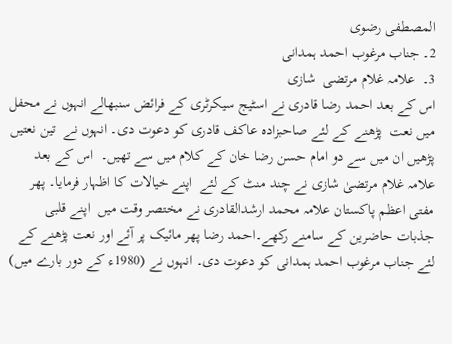المصطفی رضوی
2۔ جناب مرغوب احمد ہمدانی
3۔  علامہ غلام مرتضی  شازی
اس کے بعد احمد رضا قادری نے اسٹیج سیکرٹری کے فرائض سنبھالے انہوں نے محفل میں نعت  پڑھنے کے لئے صاحبزادہ عاکف قادری کو دعوت دی۔ انہوں نے  تین نعتیں پڑھیں ان میں سے دو امام حسن رضا خان کے کلام میں سے تھیں۔  اس کے بعد علامہ غلام مرتضیٰ شازی نے چند منٹ کے لئے  اپنے خیالات کا اظہار فرمایا۔ پھر مفتی اعظم پاکستان علامہ محمد ارشدالقادری نے مختصر وقت میں  اپنے قلبی جذبات حاضرین کے سامنے رکھے۔احمد رضا پھر مائیک پر آئے اور نعت پڑھنے کے لئے جناب مرغوب احمد ہمدانی کو دعوت دی۔ انہوں نے (1980ء کے دور بارے میں)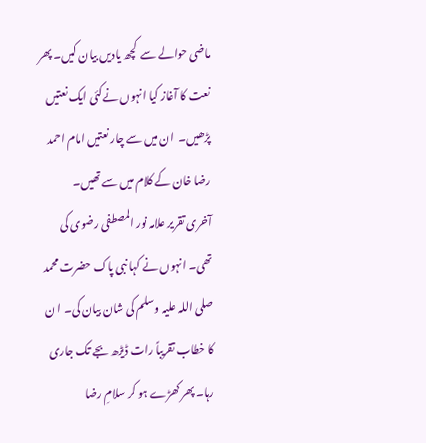ماضی حوالے سے  کچھ یادیں بیان کیں۔ پھر نعت کا آغاز کیا انہوں نےکئی ایک نعتیں پڑھیں۔  ان میں سے چار نعتیں امام احمد رضا خان کے کلام میں سے تھیں۔
آخری تقریر علامہ نور المصطفی رضوی کی تھی۔ انہوں نے کہا نبی پاک حضرت محمد صلی اللہ علیہ وسلم کی شان بیان کی۔ ا ن کا خطاب تقریباً رات ڈیڑھ بجے تک جاری رہا۔ پھر کھڑے ہو کر سلامِ رضا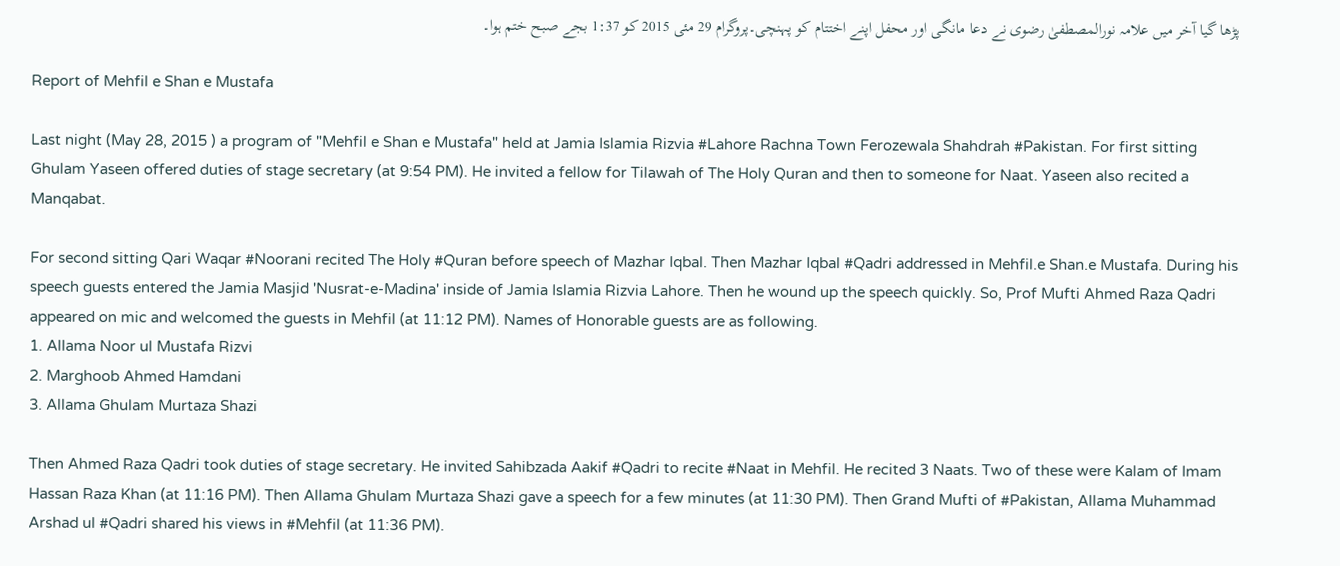پڑھا گیا آخر میں علامہ نورالمصطفیٰ رضوی نے دعا مانگی اور محفل اپنے اختتام کو پہنچی۔پروگرام 29 مئی 2015 کو 1:37 بجے صبح ختم ہوا۔

Report of Mehfil e Shan e Mustafa

Last night (May 28, 2015 ) a program of "Mehfil e Shan e Mustafa" held at Jamia Islamia Rizvia #Lahore Rachna Town Ferozewala Shahdrah #Pakistan. For first sitting Ghulam Yaseen offered duties of stage secretary (at 9:54 PM). He invited a fellow for Tilawah of The Holy Quran and then to someone for Naat. Yaseen also recited a Manqabat.

For second sitting Qari Waqar #Noorani recited The Holy #Quran before speech of Mazhar Iqbal. Then Mazhar Iqbal #Qadri addressed in Mehfil.e Shan.e Mustafa. During his speech guests entered the Jamia Masjid 'Nusrat-e-Madina' inside of Jamia Islamia Rizvia Lahore. Then he wound up the speech quickly. So, Prof Mufti Ahmed Raza Qadri appeared on mic and welcomed the guests in Mehfil (at 11:12 PM). Names of Honorable guests are as following.
1. Allama Noor ul Mustafa Rizvi
2. Marghoob Ahmed Hamdani
3. Allama Ghulam Murtaza Shazi

Then Ahmed Raza Qadri took duties of stage secretary. He invited Sahibzada Aakif #Qadri to recite #Naat in Mehfil. He recited 3 Naats. Two of these were Kalam of Imam Hassan Raza Khan (at 11:16 PM). Then Allama Ghulam Murtaza Shazi gave a speech for a few minutes (at 11:30 PM). Then Grand Mufti of #Pakistan, Allama Muhammad Arshad ul #Qadri shared his views in #Mehfil (at 11:36 PM).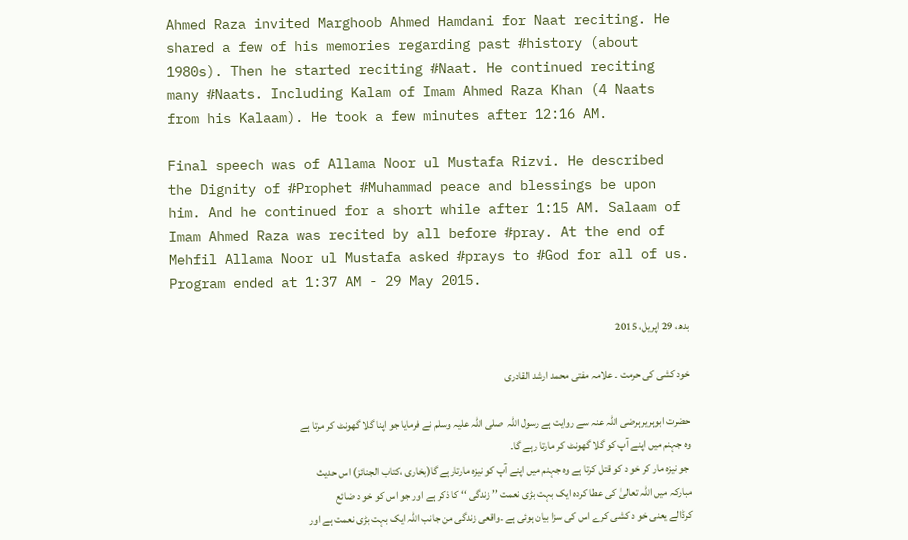Ahmed Raza invited Marghoob Ahmed Hamdani for Naat reciting. He shared a few of his memories regarding past #history (about 1980s). Then he started reciting #Naat. He continued reciting many #Naats. Including Kalam of Imam Ahmed Raza Khan (4 Naats from his Kalaam). He took a few minutes after 12:16 AM.

Final speech was of Allama Noor ul Mustafa Rizvi. He described the Dignity of #Prophet #Muhammad peace and blessings be upon him. And he continued for a short while after 1:15 AM. Salaam of Imam Ahmed Raza was recited by all before #pray. At the end of Mehfil Allama Noor ul Mustafa asked #prays to #God for all of us. Program ended at 1:37 AM - 29 May 2015.

بدھ، 29 اپریل، 2015

خود کشی کی حرمت ۔ علامہ مفتی محمد ارشد القادری

حضرت ابوہریرہرضی اللہ عنہ سے روایت ہے رسول اللہ  صلی اللہ علیہ وسلم نے فرمایا جو اپنا گلا گھونٹ کر مرتا ہے وہ جہنم میں اپنے آپ کو گلا گھونٹ کر مارتا رہے گا۔
 جو نیزہ مار کر خو د کو قتل کرتا ہے وہ جہنم میں اپنے آپ کو نیزہ مارتارہے گا(بخاری ،کتاب الجنائز) اس حدیث مبارکہ میں اللہ تعالیٰ کی عطا کردہ ایک بہت بڑی نعمت ’’ زندگی ‘‘ کا ذکر ہے اور جو اس کو خو د ضائع کرڈالے یعنی خو د کشی کرے اس کی سزا بیان ہوئی ہے ۔واقعی زندگی من جانب اللہ ایک بہت بڑی نعمت ہے اور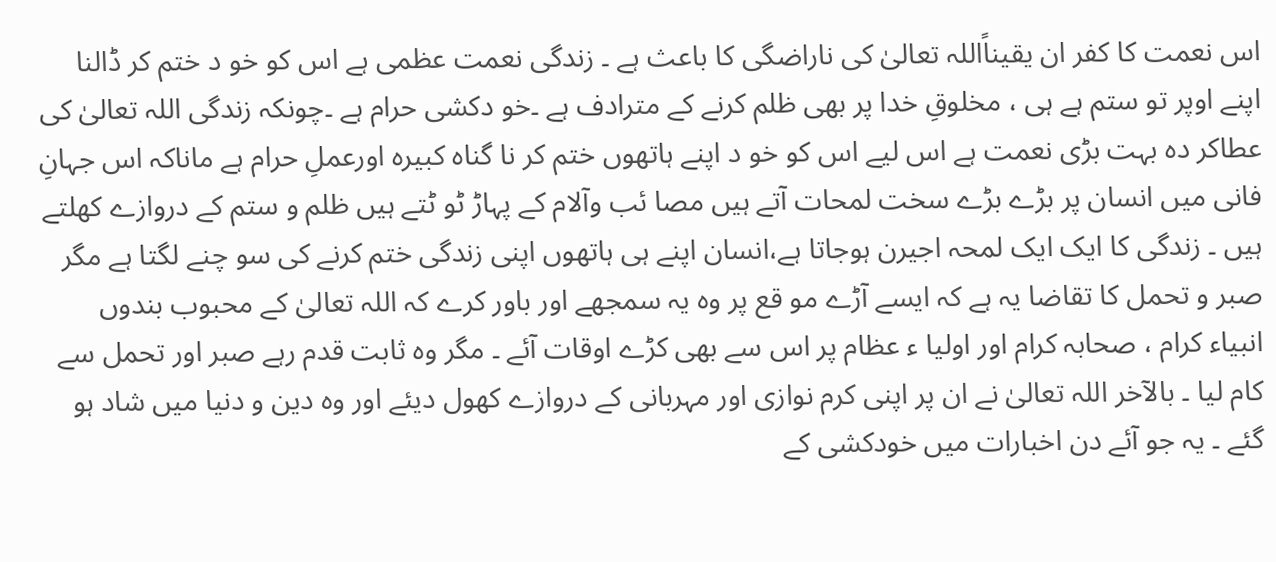اس نعمت کا کفر ان یقیناًاللہ تعالیٰ کی ناراضگی کا باعث ہے ۔ زندگی نعمت عظمی ہے اس کو خو د ختم کر ڈالنا اپنے اوپر تو ستم ہے ہی ، مخلوقِ خدا پر بھی ظلم کرنے کے مترادف ہے ۔خو دکشی حرام ہے ۔چونکہ زندگی اللہ تعالیٰ کی عطاکر دہ بہت بڑی نعمت ہے اس لیے اس کو خو د اپنے ہاتھوں ختم کر نا گناہ کبیرہ اورعملِ حرام ہے ماناکہ اس جہانِ فانی میں انسان پر بڑے بڑے سخت لمحات آتے ہیں مصا ئب وآلام کے پہاڑ ٹو ٹتے ہیں ظلم و ستم کے دروازے کھلتے ہیں ۔ زندگی کا ایک ایک لمحہ اجیرن ہوجاتا ہے،انسان اپنے ہی ہاتھوں اپنی زندگی ختم کرنے کی سو چنے لگتا ہے مگر صبر و تحمل کا تقاضا یہ ہے کہ ایسے آڑے مو قع پر وہ یہ سمجھے اور باور کرے کہ اللہ تعالیٰ کے محبوب بندوں انبیاء کرام ، صحابہ کرام اور اولیا ء عظام پر اس سے بھی کڑے اوقات آئے ۔ مگر وہ ثابت قدم رہے صبر اور تحمل سے کام لیا ۔ بالآخر اللہ تعالیٰ نے ان پر اپنی کرم نوازی اور مہربانی کے دروازے کھول دیئے اور وہ دین و دنیا میں شاد ہو گئے ۔ یہ جو آئے دن اخبارات میں خودکشی کے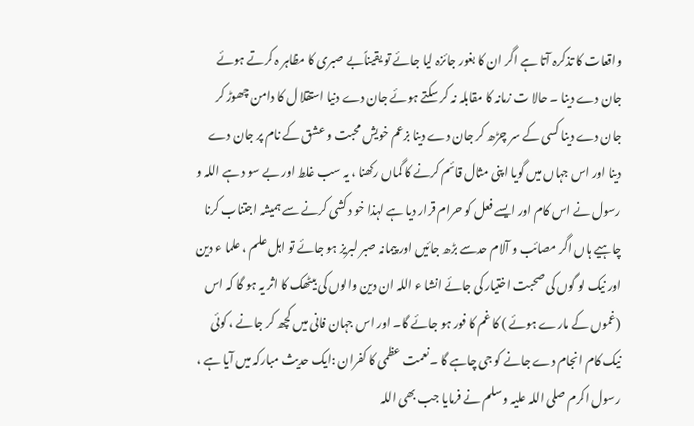واقعات کا تذکرہ آتا ہے اگر ان کا بغور جائزہ لیا جائے تو یقیناًبے صبری کا مظاہر ہ کرتے ہوئے جان دے دینا ۔ حالا ت زمانہ کا مقابلہ نہ کر سکتے ہوئے جان دے دنیا استقلا ل کا دامن چھوڑ کر جان دے دینا کسی کے سر چڑھ کر جان دے دینا بزعم خویش محبت و عشق کے نام پر جان دے دینا اور اس جہاں میں گویا اپنی مثال قائم کرنے کا گماں رکھنا ، یہ سب غلط اور بے سو د ہے اللہ و رسول نے اس کام اور ایسے فعل کو حرام قرار دیا ہے لہذا خو د کشی کرنے سے ہمیشہ اجتناب کرنا چاہیے ہاں اگر مصائب و آلام حدسے بڑھ جائیں اور پیمانہ صبر لبریز ہو جائے تو اہل علم ، علما ء دین اور نیک لو گوں کی صحبت اختیار کی جائے انشا ء اللہ ان دین والوں کی بیٹھک کا اثر یہ ہو گا کہ اس (غموں کے مارے ہوئے ) کا غم کا فور ہو جائے گا۔ اور اس جہان فانی میں کچھ کر جانے ، کوئی نیک کام انجام دے جانے کو جی چاہے گا ۔نعمت عظمی کا کفران :ایک حدیث مبارکہ میں آیا ہے ، رسول اکرم صلی اللہ علیہ وسلم نے فرمایا جب بھی اللہ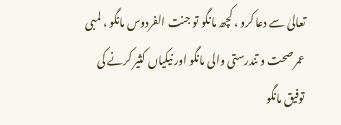تعالیٰ سے دعا کرو ، کچھ مانگو تو جنت الفردوس مانگو ، لمبی عمر صحت و تندرستی والی مانگو اور نیکیاں کثیر کرنے کی توفیق مانگو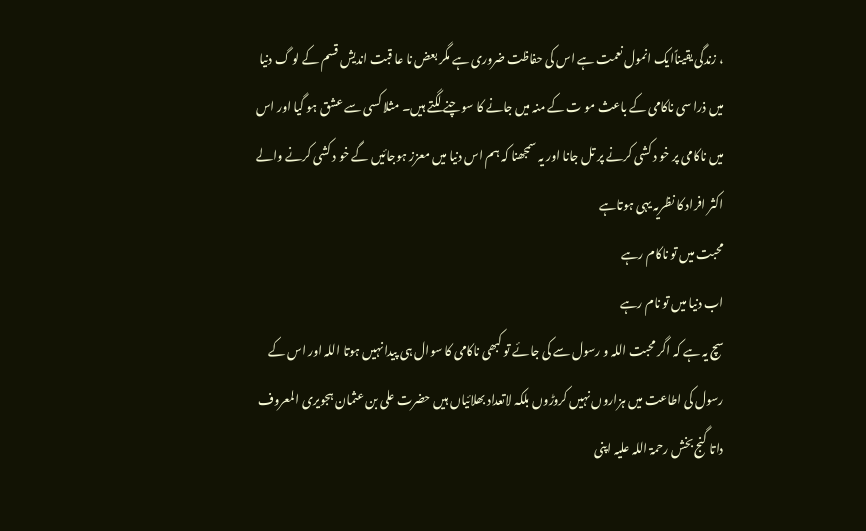، زندگی یقیناًایک انمول نعمت ہے اس کی حفاظت ضروری ہے مگر بعض نا عا قبت اندیش قسم کے لو گ دنیا میں ذرا سی ناکامی کے باعث مو ت کے منہ میں جانے کا سو چنے لگتے ہیں۔ مثلا کسی سے عشق ہو گیا اور اس میں ناکامی پر خو د کشی کرنے پر تل جانا اور یہ سمجھنا کہ ہم اس دنیا میں معزز ہوجائیں گے خو د کشی کرنے والے اکثر افراد کا نظریہ یہی ہوتاہے
محبت میں تو ناکام رہے
اب دنیا میں تو نام رہے
سچ یہ ہے کہ اگر محبت اللہ و رسول سے کی جائے تو کبھی ناکامی کا سوال ہی پیدا نہیں ہوتا اللہ اور اس کے رسول کی اطاعت میں ہزاروں نہیں کروڑوں بلکہ لاتعداد بھلائیاں ہیں حضرت علی بن عثمان ہجویری المعروف داتا گنج بخش رحمۃ اللہ علیہ اپنی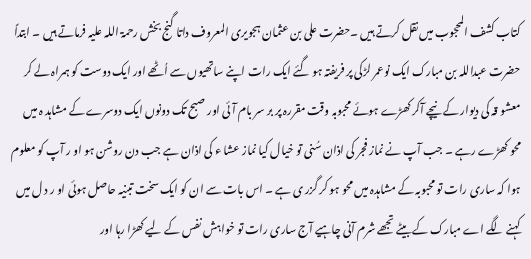کتاب کشف المحجوب میں نقل کرتے ہیں ۔حضرت علی بن عثمان ہجویری المعروف داتا گنج بخش رحمۃ اللہ علیہ فرماتے ہیں ۔ ابتداً حضرت عبداللہ بن مبارک ایک نوعمر لڑکی پر فریفتہ ہو گئے ایک رات اپنے ساتھیوں سے اُٹھے اور ایک دوست کو ہمراہ لے کر معشو قہ کی دیوار کے نیچے آکر کھڑے ہوئے محبوبہ وقت مقررہ پر بر سر بام آئی اور صبح تک دونوں ایک دوسرے کے مشاہد ہ میں محو کھڑے رہے ۔ جب آپ نے نماز فجر کی اذان سُنی تو خیال کیا نماز عشا ء کی اذان ہے جب دن روشن ہو او ر آپ کو معلوم ہوا کہ ساری رات تو محبوبہ کے مشاہدہ میں محو ہو کر گزر ی ہے ۔ اس بات سے ان کو ایک سخت تبنیہ حاصل ہوئی او ر د ل میں کہنے لگے اے مبارک کے بیٹے تجھے شرم آنی چاہیے آج ساری رات تو خواہش نفس کے لیے کھڑا رہا اور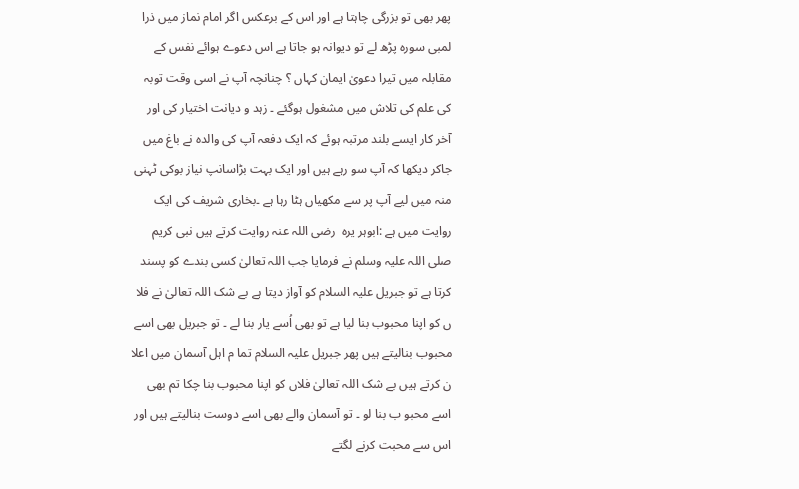پھر بھی تو بزرگی چاہتا ہے اور اس کے برعکس اگر امام نماز میں ذرا لمبی سورہ پڑھ لے تو دیوانہ ہو جاتا ہے اس دعوے ہوائے نفس کے مقابلہ میں تیرا دعویٰ ایمان کہاں ؟ چنانچہ آپ نے اسی وقت توبہ کی علم کی تلاش میں مشغول ہوگئے ۔ زہد و دیانت اختیار کی اور آخر کار ایسے بلند مرتبہ ہوئے کہ ایک دفعہ آپ کی والدہ نے باغ میں جاکر دیکھا کہ آپ سو رہے ہیں اور ایک بہت بڑاسانپ نیاز بوکی ٹہنی منہ میں لیے آپ پر سے مکھیاں ہٹا رہا ہے ۔بخاری شریف کی ایک روایت میں ہے :ابوہر یرہ  رضی اللہ عنہ روایت کرتے ہیں نبی کریم  صلی اللہ علیہ وسلم نے فرمایا جب اللہ تعالیٰ کسی بندے کو پسند کرتا ہے تو جبریل علیہ السلام کو آواز دیتا ہے بے شک اللہ تعالیٰ نے فلا ں کو اپنا محبوب بنا لیا ہے تو بھی اُسے یار بنا لے ۔ تو جبریل بھی اسے محبوب بنالیتے ہیں پھر جبریل علیہ السلام تما م اہل آسمان میں اعلا ن کرتے ہیں بے شک اللہ تعالیٰ فلاں کو اپنا محبوب بنا چکا تم بھی اسے محبو ب بنا لو ۔ تو آسمان والے بھی اسے دوست بنالیتے ہیں اور اس سے محبت کرنے لگتے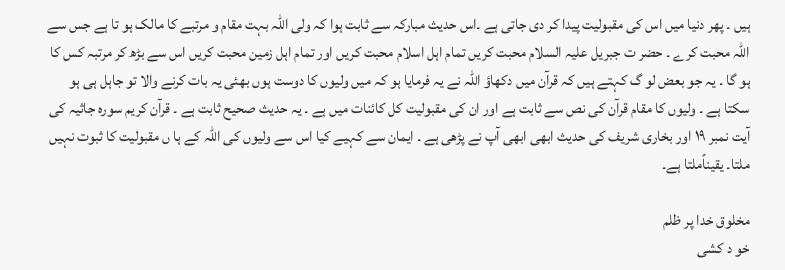ہیں ۔ پھر دنیا میں اس کی مقبولیت پیدا کر دی جاتی ہے ۔اس حدیث مبارکہ سے ثابت ہوا کہ ولی اللہ بہت مقام و مرتبے کا مالک ہو تا ہے جس سے اللہ محبت کرے ۔ حضر ت جبریل علیہ السلام محبت کریں تمام اہل اسلام محبت کریں اور تمام اہل زمین محبت کریں اس سے بڑھ کر مرتبہ کس کا ہو گا ۔ یہ جو بعض لو گ کہتے ہیں کہ قرآن میں دکھاؤ اللہ نے یہ فرمایا ہو کہ میں ولیوں کا دوست ہوں بھئی یہ بات کرنے والا تو جاہل ہی ہو سکتا ہے ۔ ولیوں کا مقام قرآن کی نص سے ثابت ہے اور ان کی مقبولیت کل کائنات میں ہے ۔ یہ حدیث صحیح ثابت ہے ۔ قرآن کریم سورہ جاثیہ کی آیت نمبر ۱۹ اور بخاری شریف کی حدیث ابھی ابھی آپ نے پڑھی ہے ۔ ایمان سے کہیے کیا اس سے ولیوں کی اللہ کے ہا ں مقبولیت کا ثبوت نہیں ملتا۔ یقیناًملتا ہے۔

مخلوق خدا پر ظلم
خو د کشی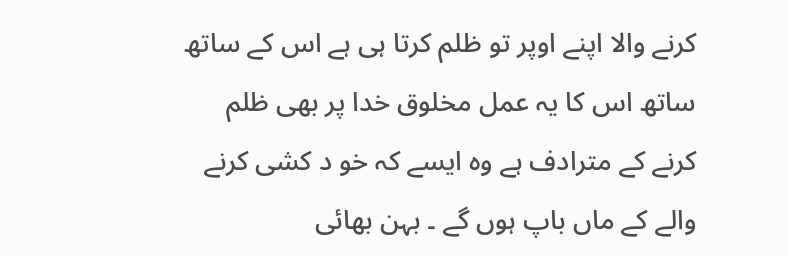کرنے والا اپنے اوپر تو ظلم کرتا ہی ہے اس کے ساتھ ساتھ اس کا یہ عمل مخلوق خدا پر بھی ظلم کرنے کے مترادف ہے وہ ایسے کہ خو د کشی کرنے والے کے ماں باپ ہوں گے ۔ بہن بھائی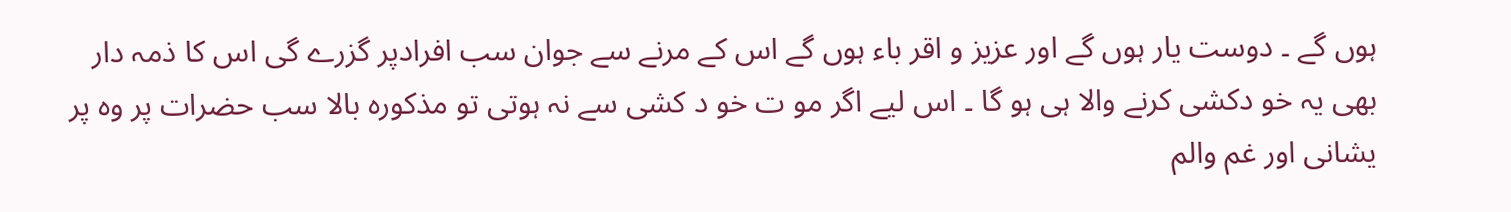ہوں گے ۔ دوست یار ہوں گے اور عزیز و اقر باء ہوں گے اس کے مرنے سے جوان سب افرادپر گزرے گی اس کا ذمہ دار بھی یہ خو دکشی کرنے والا ہی ہو گا ۔ اس لیے اگر مو ت خو د کشی سے نہ ہوتی تو مذکورہ بالا سب حضرات پر وہ پر یشانی اور غم والم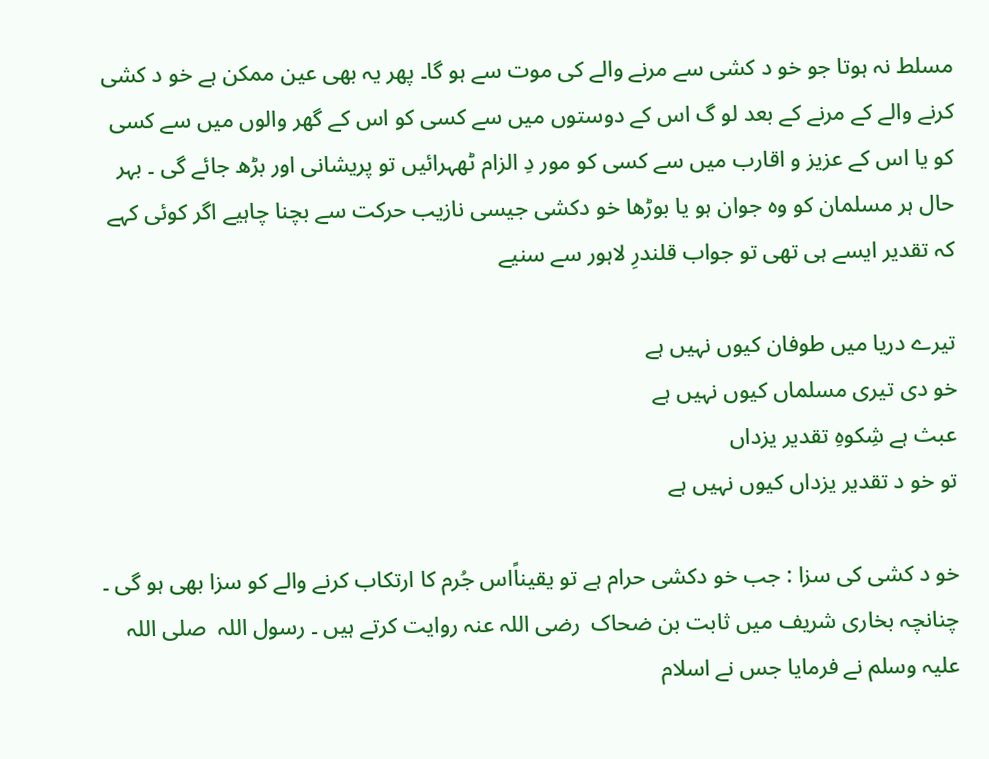مسلط نہ ہوتا جو خو د کشی سے مرنے والے کی موت سے ہو گا۔ پھر یہ بھی عین ممکن ہے خو د کشی کرنے والے کے مرنے کے بعد لو گ اس کے دوستوں میں سے کسی کو اس کے گھر والوں میں سے کسی کو یا اس کے عزیز و اقارب میں سے کسی کو مور دِ الزام ٹھہرائیں تو پریشانی اور بڑھ جائے گی ۔ بہر حال ہر مسلمان کو وہ جوان ہو یا بوڑھا خو دکشی جیسی نازیب حرکت سے بچنا چاہیے اگر کوئی کہے کہ تقدیر ایسے ہی تھی تو جواب قلندرِ لاہور سے سنیے

تیرے دریا میں طوفان کیوں نہیں ہے
خو دی تیری مسلماں کیوں نہیں ہے
عبث ہے شِکوہِ تقدیر یزداں
تو خو د تقدیر یزداں کیوں نہیں ہے

خو د کشی کی سزا : جب خو دکشی حرام ہے تو یقیناًاس جُرم کا ارتکاب کرنے والے کو سزا بھی ہو گی ۔ چنانچہ بخاری شریف میں ثابت بن ضحاک  رضی اللہ عنہ روایت کرتے ہیں ۔ رسول اللہ  صلی اللہ علیہ وسلم نے فرمایا جس نے اسلام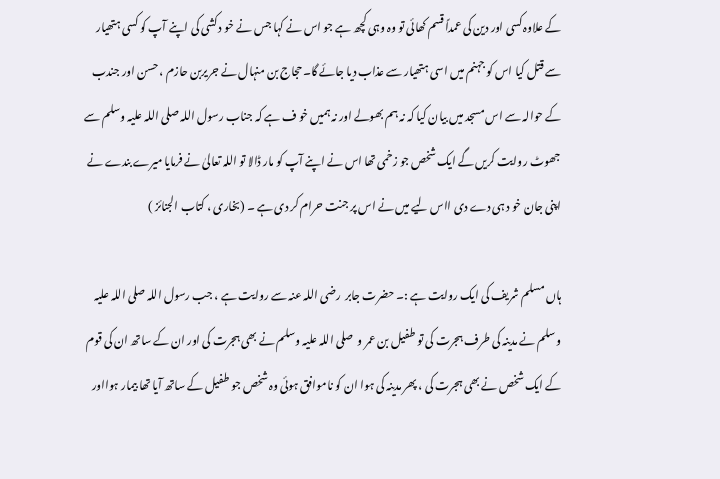کے علاوہ کسی اور دین کی عمداً قسم کھائی تو وہ وہی کچھ ہے جو اس نے کہا جس نے خو د کشی کی اپنے آپ کو کسی ہتھیار سے قتل کیا اس کو جہنم میں اسی ہتھیار سے عذاب دیا جائے گا۔حجاج بن منہال نے جریربن حازم ، حسن اور جندب کے حوالہ سے اس مسجد میں بیان کیا کہ نہ ہم بھولے اور نہ ہمیں خو ف ہے کہ جناب رسول اللہ صلی اللہ علیہ وسلم سے جھوٹ روایت کریں گے ایک شخص جو زخمی تھا اس نے اپنے آپ کو مار ڈالا تو اللہ تعالیٰ نے فرمایا میرے بندے نے اپنی جان خو د ہی دے دی ااس لیے میں نے اس پر جنت حرام کر دی ہے ۔ (بخاری ، کتاب الجنائز )

ہاں مسلم شریف کی ایک روایت ہے :۔ حضرت جابر  رضی اللہ عنہ سے روایت ہے ، جب رسول اللہ صلی اللہ علیہ وسلم نے مدینہ کی طرف ہجرت کی تو طفیل بن عمر و  صلی اللہ علیہ وسلم نے بھی ہجرت کی اور ان کے ساتھ ان کی قوم کے ایک شخص نے بھی ہجرت کی ، پھر مدینہ کی ہوا ان کو ناموافق ہوئی وہ شخص جو طفیل کے ساتھ آیا تھا بیمار ہوااور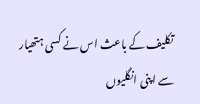تکلیف کے باعث اس نے کسی ہتھیار سے اپنی انگلیوں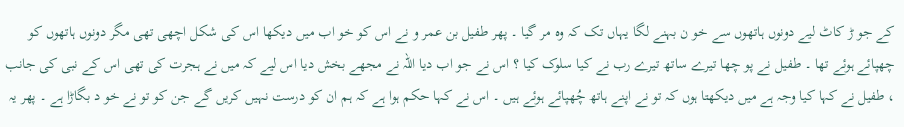کے جو ڑ کاٹ لیے دونوں ہاتھوں سے خو ن بہنے لگا یہاں تک کہ وہ مر گیا ۔ پھر طفیل بن عمر و نے اس کو خو اب میں دیکھا اس کی شکل اچھی تھی مگر دونوں ہاتھوں کو چھپائے ہوئے تھا ۔ طفیل نے پو چھا تیرے ساتھ تیرے رب نے کیا سلوک کیا ؟ اس نے جو اب دیا اللہ نے مجھے بخش دیا اس لیے کہ میں نے ہجرت کی تھی اس کے نبی کی جانب ، طفیل نے کہا کیا وجہ ہے میں دیکھتا ہوں کہ تو نے اپنے ہاتھ چُھپائے ہوئے ہیں ۔ اس نے کہا حکم ہوا ہے کہ ہم ان کو درست نہیں کریں گے جن کو تو نے خو د بگاڑا ہے ۔ پھر یہ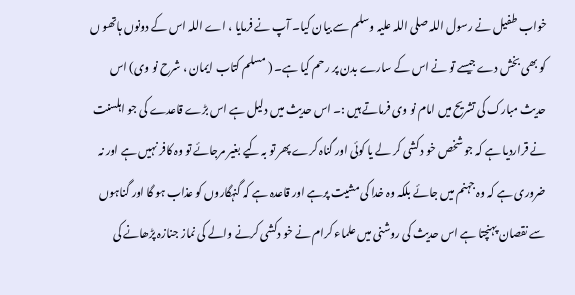خواب طفیل نے رسول اللہ صلی اللہ علیہ وسلم سے بیان کیا۔ آپ نے فرمایا ، اے اللہ اس کے دونوں ہاتھو ں کو بھی بخش دے جیسے تو نے اس کے سارے بدن پر رحم کیا ہے۔ ( مسلم کتاب ایمان ، شرح نو وی) اس حدیث مبارک کی تشریح میں امام نو وی فرماتے ہیں :۔ اس حدیث میں دلیل ہے اس بڑے قاعدے کی جو اہلسنت نے قراردیا ہے کہ جو شخص خو د کشی کر لے یا کوئی اور گناہ کرے پھر تو بہ کیے بغیر مرجائے تو وہ کافر نہیں ہے اور نہ ضروری ہے کہ وہ جہنم میں جائے بلکہ وہ خدا کی مشیت پرہے اور قاعدہ ہے کہ گنہگاروں کو عذاب ہو گا اور گناہوں سے نقصان پہنچتا ہے اس حدیث کی روشنی میں علماء کرام نے خو دکشی کرنے والے کی نماز جنازہ پڑھانے کی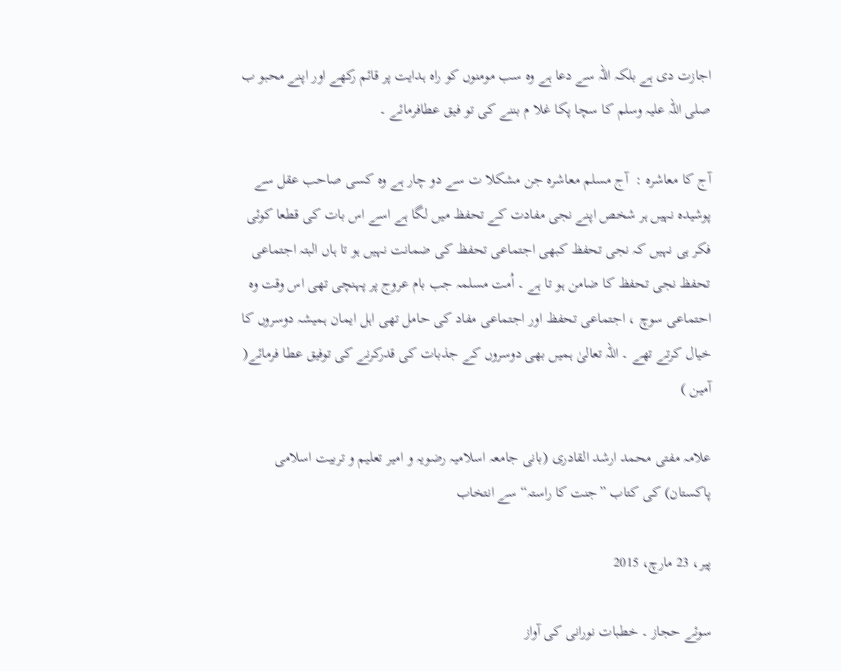اجازت دی ہے بلکہ اللہ سے دعا ہے وہ سب مومنوں کو راہ ہدایت پر قائم رکھے اور اپنے محبو ب صلی اللہ علیہ وسلم کا سچا پکا غلا م بننے کی تو فیق عطافرمائے ۔

آج کا معاشرہ :  آج مسلم معاشرہ جن مشکلا ت سے دو چار ہے وہ کسی صاحب عقل سے پوشیدہ نہیں ہر شخص اپنے نجی مفادت کے تحفظ میں لگا ہے اسے اس بات کی قطعا کوئی فکر ہی نہیں کہ نجی تحفظ کبھی اجتماعی تحفظ کی ضمانت نہیں ہو تا ہاں البتہ اجتماعی تحفظ نجی تحفظ کا ضامن ہو تا ہے ۔ اُمت مسلمہ جب بام عروج پر پہنچی تھی اس وقت وہ احتماعی سوچ ، اجتماعی تحفظ اور اجتماعی مفاد کی حامل تھی اہل ایمان ہمیشہ دوسروں کا خیال کرتے تھے ۔ اللہ تعالیٰ ہمیں بھی دوسروں کے جذبات کی قدرکرنے کی توفیق عطا فرمائے( آمین )

علامہ مفتی محمد ارشد القادری (بانی جامعہ اسلامیہ رضویہ و امیر تعلیم و تربیت اسلامی پاکستان) کی کتاب ”جنت کا راستہ“ سے انتخاب

پیر، 23 مارچ، 2015

سوئے حجاز ۔ خطبات نورانی کی آواز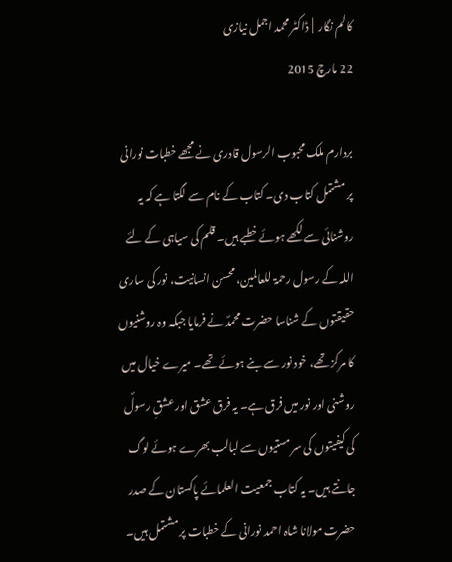کالم نگار  |  ڈاکٹر محمد اجمل نیازی
22 مارچ 2015

بردارم ملک محبوب الرسول قادری نے مجھے خطبات نورانی پر مشتمل کتاب دی۔ کتاب کے نام سے لگتا ہے کہ یہ روشنائی سے لکھے ہوئے خطبے ہیں۔ قلم کی سیاہی کے لئے اللہ کے رسول رحمۃ للعالمین، محسن انسانیت، نور کی ساری حقیقتوں کے شناسا حضرت محمدؐ نے فرمایا جبکہ وہ روشنیوں کا مرکز تھے، خود نور سے بنے ہوئے تھے۔ میرے خیال میں روشنی اور نور میں فرق ہے۔ یہ فرق عشق اور عشقِ رسولؐ کی کیفیتوں کی سر مستیوں سے لبالب بھرے ہوئے لوگ جانتے ہیں۔ یہ کتاب جمعیت العلمائے پاکستان کے صدر حضرت مولانا شاہ احمد نورانی کے خطبات پر مشتمل ہیں۔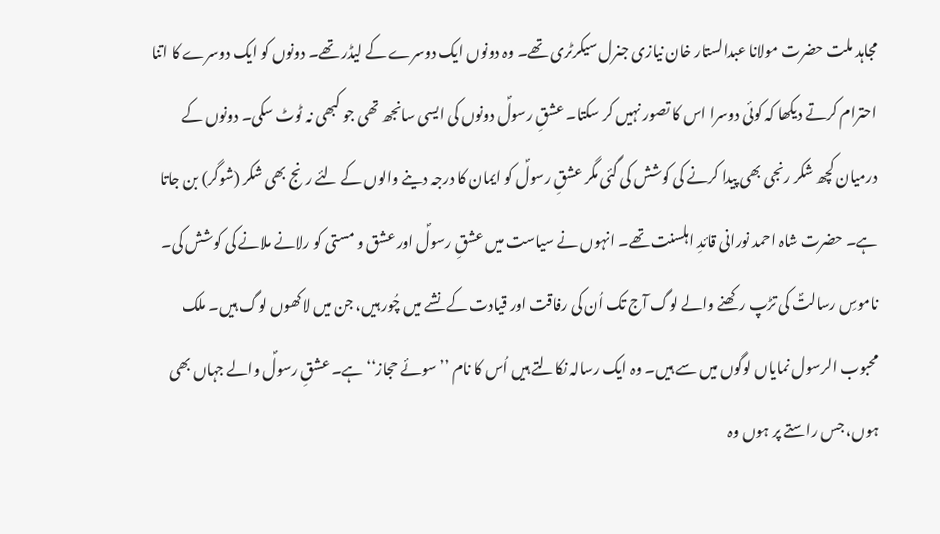مجاہد ملت حضرت مولانا عبدالستار خان نیازی جنرل سیکرٹری تھے۔ وہ دونوں ایک دوسرے کے لیڈر تھے۔ دونوں کو ایک دوسرے کا اتنا احترام کرتے دیکھا کہ کوئی دوسرا اس کا تصور نہیں کر سکتا۔ عشقِ رسولؐ دونوں کی ایسی سانجھ تھی جو کبھی نہ ٹوٹ سکی۔ دونوں کے درمیان کچھ شکر رنجی بھی پیدا کرنے کی کوشش کی گئی مگر عشقِ رسولؐ کو ایمان کا درجہ دینے والوں کے لئے رنج بھی شکر (شوگر) بن جاتا ہے۔ حضرت شاہ احمد نورانی قائدِ اہلسنت تھے۔ انہوں نے سیاست میں عشقِ رسولؐ اور عشق و مستی کو رلانے ملانے کی کوشش کی۔ ناموسِ رسالتؐ کی تڑپ رکھنے والے لوگ آج تک اُن کی رفاقت اور قیادت کے نشے میں چُور ہیں، جن میں لاکھوں لوگ ہیں۔ ملک محبوب الرسول نمایاں لوگوں میں سے ہیں۔ وہ ایک رسالہ نکالتے ہیں اُس کا نام ’’سوئے حجاز‘‘ ہے۔ عشقِ رسولؐ والے جہاں بھی ہوں، جس راستے پر ہوں وہ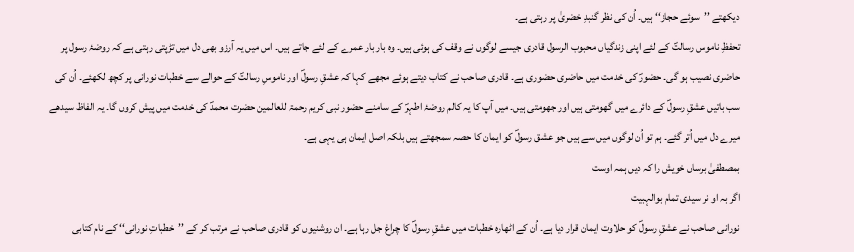دیکھتے ’’سوئے حجاز‘‘ ہیں۔ اُن کی نظر گنبدِ خضریٰ پر رہتی ہے۔
تحفظِ ناموس رسالتؐ کے لئے اپنی زندگیاں محبوب الرسول قادری جیسے لوگوں نے وقف کی ہوئی ہیں۔ وہ بار بار عمرے کے لئے جاتے ہیں۔ اس میں یہ آرزو بھی دل میں تڑپتی رہتی ہے کہ روضۂ رسول پر حاضری نصیب ہو گی۔ حضورؐ کی خدمت میں حاضری حضوری ہے۔ قادری صاحب نے کتاب دیتے ہوئے مجھے کہا کہ عشقِ رسولؐ اور ناموسِ رسالتؐ کے حوالے سے خطبات نورانی پر کچھ لکھئے۔ اُن کی سب باتیں عشقِ رسولؐ کے دائرے میں گھومتی ہیں اور جھومتی ہیں۔ میں آپ کا یہ کالم روضۂ اطہرؐ کے سامنے حضور نبی کریم رحمۃ للعالمین حضرت محمدؐ کی خدمت میں پیش کروں گا۔ یہ الفاظ سیدھے میرے دل میں اُتر گئے۔ ہم تو اُن لوگوں میں سے ہیں جو عشق رسولؐ کو ایمان کا حصہ سمجھتے ہیں بلکہ اصل ایمان ہی یہی ہے۔
بمصطفیٰ برساں خویش را کہ دیں ہمہ اوست
اگر بہ او نر سیدی تمام بوالہبیت
نورانی صاحب نے عشقِ رسولؐ کو حلاوت ایمان قرار دیا ہے۔ اُن کے اٹھارہ خطبات میں عشقِ رسولؐ کا چراغ جل رہا ہے۔ ان روشنیوں کو قادری صاحب نے مرتب کر کے ’’خطباتِ نورانی‘‘ کے نام کتابی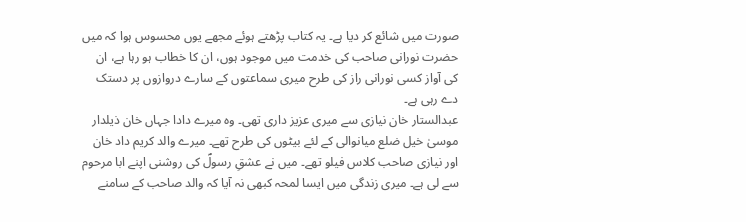صورت میں شائع کر دیا ہے۔ یہ کتاب پڑھتے ہوئے مجھے یوں محسوس ہوا کہ میں حضرت نورانی صاحب کی خدمت میں موجود ہوں، ان کا خطاب ہو رہا ہے، ان کی آواز کسی نورانی راز کی طرح میری سماعتوں کے سارے دروازوں پر دستک دے رہی ہے۔
عبدالستار خان نیازی سے میری عزیز داری تھی۔ وہ میرے دادا جہاں خان ذیلدار موسیٰ خیل ضلع میانوالی کے لئے بیٹوں کی طرح تھے۔ میرے والد کریم داد خان اور نیازی صاحب کلاس فیلو تھے۔ میں نے عشقِ رسولؐ کی روشنی اپنے ابا مرحوم سے لی ہے۔ میری زندگی میں ایسا لمحہ کبھی نہ آیا کہ والد صاحب کے سامنے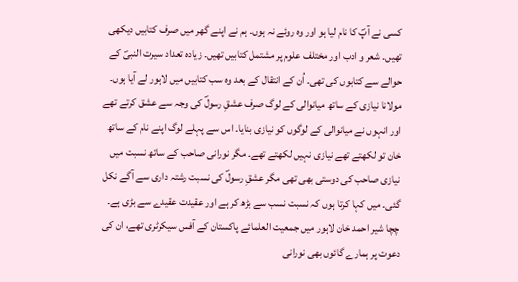کسی نے آپؐ کا نام لیا ہو اور وہ روئے نہ ہوں۔ ہم نے اپنے گھر میں صرف کتابیں دیکھی تھیں۔ شعر و ادب اور مختلف علوم پر مشتمل کتابیں تھیں۔ زیادہ تعداد سیرت النبیؐ کے حوالے سے کتابوں کی تھی۔ اُن کے انتقال کے بعد وہ سب کتابیں میں لاہور لے آیا ہوں۔ مولانا نیازی کے ساتھ میانوالی کے لوگ صرف عشقِ رسولؐ کی وجہ سے عشق کرتے تھے اور انہوں نے میانوالی کے لوگوں کو نیازی بنایا۔ اس سے پہلے لوگ اپنے نام کے ساتھ خان تو لکھتے تھے نیازی نہیں لکھتے تھے۔ مگر نورانی صاحب کے ساتھ نسبت میں نیازی صاحب کی دوستی بھی تھی مگر عشقِ رسولؐ کی نسبت رشتہ داری سے آگے نکل گئی۔ میں کہا کرتا ہوں کہ نسبت نسب سے بڑھ کر ہے اور عقیدت عقیدے سے بڑی ہے۔
چچا شیر احمد خان لاہور میں جمعیت العلمائے پاکستان کے آفس سیکرٹری تھے، ان کی دعوت پر ہمارے گائوں بھی نورانی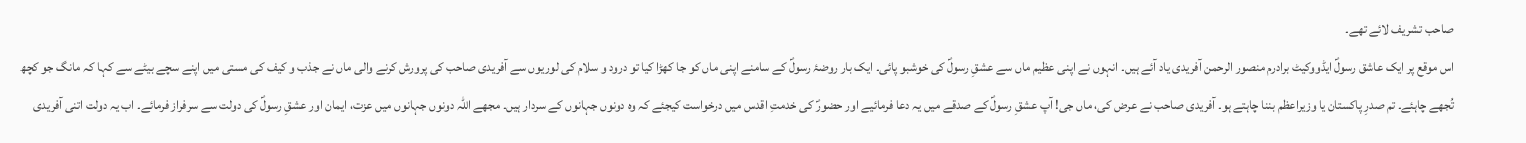صاحب تشریف لائے تھے۔
اس موقع پر ایک عاشق رسولؐ ایڈووکیٹ برادرم منصور الرحمن آفریدی یاد آئے ہیں۔ انہوں نے اپنی عظیم ماں سے عشقِ رسولؐ کی خوشبو پائی۔ ایک بار روضۂ رسولؐ کے سامنے اپنی ماں کو جا کھڑا کیا تو درود و سلام کی لوریوں سے آفریدی صاحب کی پرورش کرنے والی ماں نے جذب و کیف کی مستی میں اپنے سچے بیٹے سے کہا کہ مانگ جو کچھ تُجھے چاہئے۔ تم صدرِ پاکستان یا وزیراعظم بننا چاہتے ہو۔ آفریدی صاحب نے عرض کی، ماں جی! آپ عشقِ رسولؐ کے صدقے میں یہ دعا فرمائیے اور حضورؐ کی خدمتِ اقدس میں درخواست کیجئے کہ وہ دونوں جہانوں کے سردار ہیں۔ مجھے اللہ دونوں جہانوں میں عزت، ایمان اور عشقِ رسولؐ کی دولت سے سرفراز فرمائے۔ اب یہ دولت اتنی آفریدی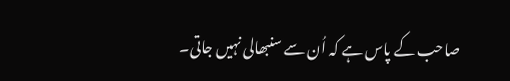صاحب کے پاس ہے کہ اُن سے سنبھالی نہیں جاتی۔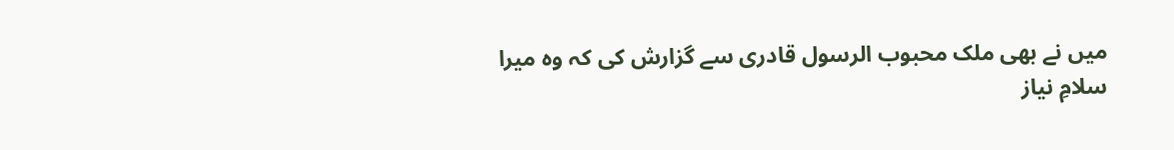میں نے بھی ملک محبوب الرسول قادری سے گزارش کی کہ وہ میرا سلامِ نیاز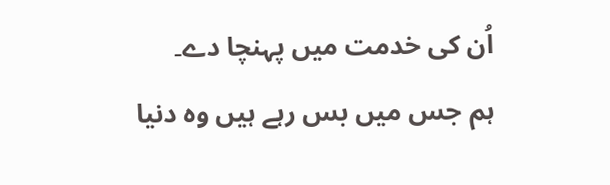اُن کی خدمت میں پہنچا دے۔
ہم جس میں بس رہے ہیں وہ دنیا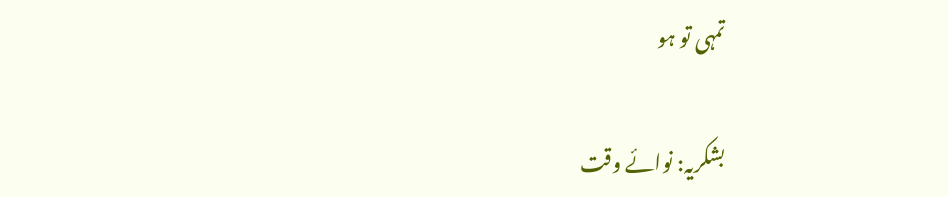تمہی تو ہو

بشکریہ: نوائے وقت